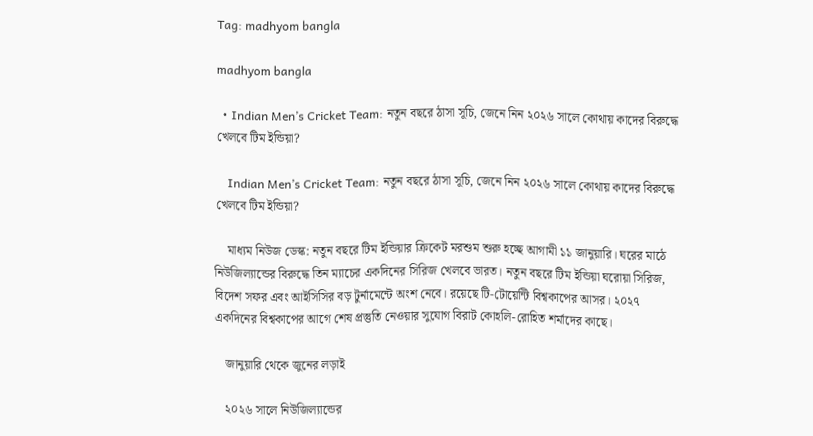Tag: madhyom bangla

madhyom bangla

  • Indian Men’s Cricket Team: নতুন বছরে ঠাসা সূচি, জেনে নিন ২০২৬ সালে কোথায় কাদের বিরুদ্ধে খেলবে টিম ইন্ডিয়া?

    Indian Men’s Cricket Team: নতুন বছরে ঠাসা সূচি, জেনে নিন ২০২৬ সালে কোথায় কাদের বিরুদ্ধে খেলবে টিম ইন্ডিয়া?

    মাধ্যম নিউজ ডেস্ক: নতুন বছরে টিম ইন্ডিয়ার ক্রিকেট মরশুম শুরু হচ্ছে আগামী ১১ জানুয়ারি। ঘরের মাঠে নিউজিল্যান্ডের বিরুদ্ধে তিন ম্যাচের একদিনের সিরিজ খেলবে ভারত। নতুন বছরে টিম ইন্ডিয়া ঘরোয়া সিরিজ, বিদেশ সফর এবং আইসিসির বড় টুর্নামেন্টে অংশ নেবে। রয়েছে টি-টোয়েন্টি বিশ্বকাপের আসর। ২০২৭ একদিনের বিশ্বকাপের আগে শেষ প্রস্তুতি নেওয়ার সুযোগ বিরাট কোহলি-রোহিত শর্মাদের কাছে।

    জানুয়ারি থেকে জুনের লড়াই

    ২০২৬ সালে নিউজিল্যান্ডের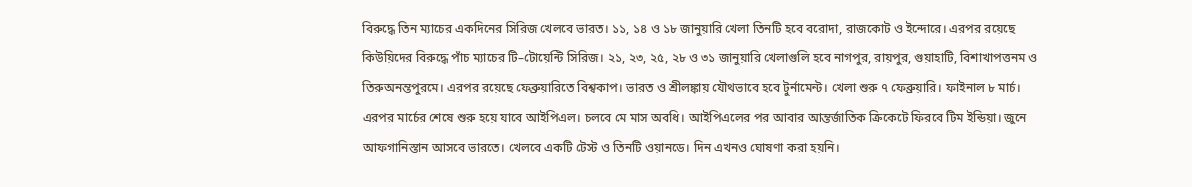বিরুদ্ধে তিন ম্যাচের একদিনের সিরিজ খেলবে ভারত। ১১, ১৪ ও ১৮ জানুয়ারি খেলা তিনটি হবে বরোদা, রাজকোট ও ইন্দোরে। এরপর রয়েছে কিউয়িদের বিরুদ্ধে পাঁচ ম্যাচের টি–টোয়েন্টি সিরিজ। ২১, ২৩, ২৫, ২৮ ও ৩১ জানুয়ারি খেলাগুলি হবে নাগপুর, রায়পুর, গুয়াহাটি, বিশাখাপত্তনম ও তিরুঅনন্তপুরমে। এরপর রয়েছে ফেব্রুয়ারিতে বিশ্বকাপ। ভারত ও শ্রীলঙ্কায় যৌথভাবে হবে টুর্নামেন্ট। খেলা শুরু ৭ ফেব্রুয়ারি। ফাইনাল ৮ মার্চ। এরপর মার্চের শেষে শুরু হয়ে যাবে আইপিএল। চলবে মে মাস অবধি। আইপিএলের পর আবার আন্তর্জাতিক ক্রিকেটে ফিরবে টিম ইন্ডিয়া। জুনে আফগানিস্তান আসবে ভারতে। খেলবে একটি টেস্ট ও তিনটি ওয়ানডে। দিন এখনও ঘোষণা করা হয়নি।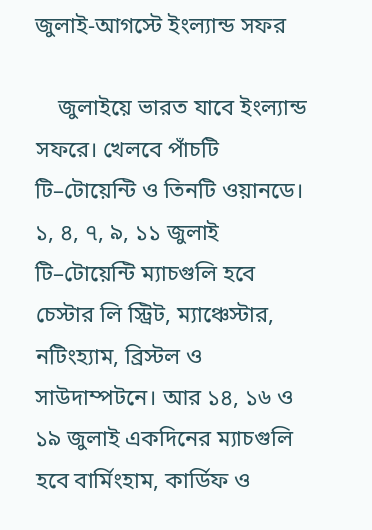জুলাই-আগস্টে ইংল্যান্ড সফর

    জুলাইয়ে ভারত যাবে ইংল্যান্ড সফরে। খেলবে পাঁচটি টি–টোয়েন্টি ও তিনটি ওয়ানডে। ১, ৪, ৭, ৯, ১১ জুলাই টি–টোয়েন্টি ম্যাচগুলি হবে চেস্টার লি স্ট্রিট, ম্যাঞ্চেস্টার, নটিংহ্যাম, ব্রিস্টল ও সাউদাম্পটনে। আর ১৪, ১৬ ও ১৯ জুলাই একদিনের ম্যাচগুলি হবে বার্মিংহাম, কার্ডিফ ও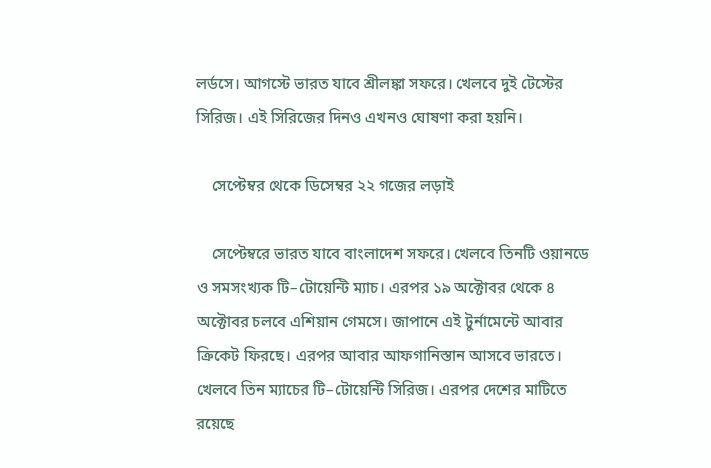লর্ডসে। আগস্টে ভারত যাবে শ্রীলঙ্কা সফরে। খেলবে দুই টেস্টের সিরিজ। এই সিরিজের দিনও এখনও ঘোষণা করা হয়নি।

    সেপ্টেম্বর থেকে ডিসেম্বর ২২ গজের লড়াই

    সেপ্টেম্বরে ভারত যাবে বাংলাদেশ সফরে। খেলবে তিনটি ওয়ানডে ও সমসংখ্যক টি–টোয়েন্টি ম্যাচ। এরপর ১৯ অক্টোবর থেকে ৪ অক্টোবর চলবে এশিয়ান গেমসে। জাপানে এই টুর্নামেন্টে আবার ক্রিকেট ফিরছে। এরপর আবার আফগানিস্তান আসবে ভারতে। খেলবে তিন ম্যাচের টি–টোয়েন্টি সিরিজ। এরপর দেশের মাটিতে রয়েছে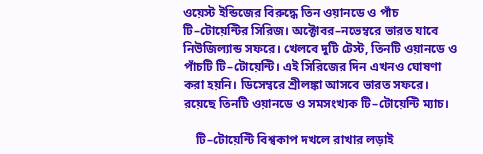ওয়েস্ট ইন্ডিজের বিরুদ্ধে তিন ওয়ানডে ও পাঁচ টি–টোয়েন্টির সিরিজ। অক্টোবর–নভেম্বরে ভারত যাবে নিউজিল্যান্ড সফরে। খেলবে দুটি টেস্ট, তিনটি ওয়ানডে ও পাঁচটি টি–টোয়েন্টি। এই সিরিজের দিন এখনও ঘোষণা করা হয়নি। ডিসেম্বরে শ্রীলঙ্কা আসবে ভারত সফরে। রয়েছে তিনটি ওয়ানডে ও সমসংখ্যক টি–টোয়েন্টি ম্যাচ।

    টি–টোয়েন্টি বিশ্বকাপ দখলে রাখার লড়াই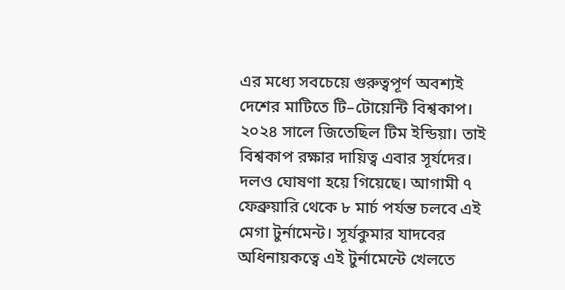এর মধ্যে সবচেয়ে গুরুত্বপূর্ণ অবশ্যই দেশের মাটিতে টি–টোয়েন্টি বিশ্বকাপ। ২০২৪ সালে জিতেছিল টিম ইন্ডিয়া। তাই বিশ্বকাপ রক্ষার দায়িত্ব এবার সূর্যদের। দলও ঘোষণা হয়ে গিয়েছে। আগামী ৭ ফেব্রুয়ারি থেকে ৮ মার্চ পর্যন্ত চলবে এই মেগা টুর্নামেন্ট। সূর্যকুমার যাদবের অধিনায়কত্বে এই টুর্নামেন্টে খেলতে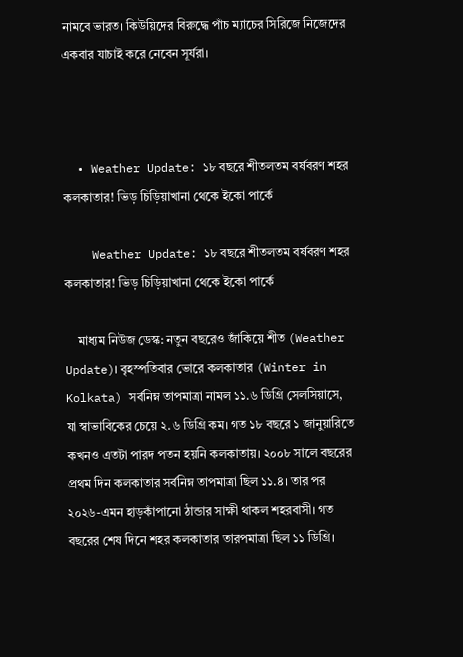নামবে ভারত। কিউয়িদের বিরুদ্ধে পাঁচ ম্যাচের সিরিজে নিজেদের একবার যাচাই করে নেবেন সূর্যরা।



  • Weather Update: ১৮ বছরে শীতলতম বর্ষবরণ শহর কলকাতার! ভিড় চিড়িয়াখানা থেকে ইকো পার্কে

    Weather Update: ১৮ বছরে শীতলতম বর্ষবরণ শহর কলকাতার! ভিড় চিড়িয়াখানা থেকে ইকো পার্কে

    মাধ্যম নিউজ ডেস্ক: নতুন বছরেও জাঁকিয়ে শীত (Weather Update)। বৃহস্পতিবার ভোরে কলকাতার (Winter in Kolkata) সর্বনিম্ন তাপমাত্রা নামল ১১.৬ ডিগ্রি সেলসিয়াসে, যা স্বাভাবিকের চেয়ে ২.৬ ডিগ্রি কম। গত ১৮ বছরে ১ জানুয়ারিতে কখনও এতটা পারদ পতন হয়নি কলকাতায়। ২০০৮ সালে বছরের প্রথম দিন কলকাতার সর্বনিম্ন তাপমাত্রা ছিল ১১.৪। তার পর ২০২৬-এমন হাড়কাঁপানো ঠান্ডার সাক্ষী থাকল শহরবাসী। গত বছরের শেষ দিনে শহর কলকাতার তারপমাত্রা ছিল ১১ ডিগ্রি।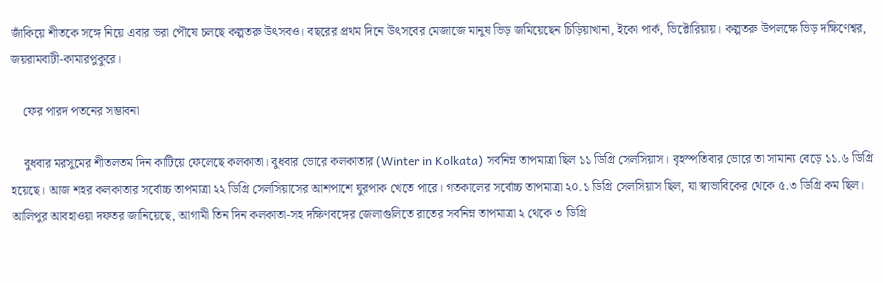জাঁকিয়ে শীতকে সঙ্গে নিয়ে এবার ভরা পৌষে চলছে কল্পতরু উৎসবও। বছরের প্রথম দিনে উৎসবের মেজাজে মানুষ ভিড় জমিয়েছেন চিড়িয়াখানা, ইকো পার্ক, ভিক্টোরিয়ায়। কল্পতরু উপলক্ষে ভিড় দক্ষিণেশ্বর, জয়রামবাটী-কামারপুকুরে।

    ফের পারদ পতনের সম্ভাবনা

    বুধবার মরসুমের শীতলতম দিন কাটিয়ে ফেলেছে কলকাতা। বুধবার ভোরে কলকাতার (Winter in Kolkata) সর্বনিম্ন তাপমাত্রা ছিল ১১ ডিগ্রি সেলসিয়াস। বৃহস্পতিবার ভোরে তা সামান্য বেড়ে ১১.৬ ডিগ্রি হয়েছে। আজ শহর কলকাতার সর্বোচ্চ তাপমাত্রা ২২ ডিগ্রি সেলসিয়াসের আশপাশে ঘুরপাক খেতে পারে। গতকালের সর্বোচ্চ তাপমাত্রা ২০.১ ডিগ্রি সেলসিয়াস ছিল, যা স্বাভাবিকের থেকে ৫.৩ ডিগ্রি কম ছিল। আলিপুর আবহাওয়া দফতর জানিয়েছে, আগামী তিন দিন কলকাতা-সহ দক্ষিণবঙ্গের জেলাগুলিতে রাতের সর্বনিম্ন তাপমাত্রা ২ থেকে ৩ ডিগ্রি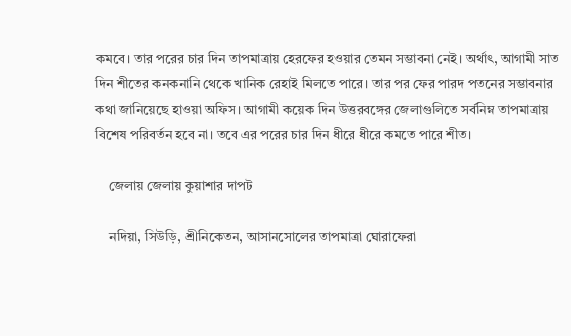কমবে। তার পরের চার দিন তাপমাত্রায় হেরফের হওয়ার তেমন সম্ভাবনা নেই। অর্থাৎ, আগামী সাত দিন শীতের কনকনানি থেকে খানিক রেহাই মিলতে পারে। তার পর ফের পারদ পতনের সম্ভাবনার কথা জানিয়েছে হাওয়া অফিস। আগামী কয়েক দিন উত্তরবঙ্গের জেলাগুলিতে সর্বনিম্ন তাপমাত্রায় বিশেষ পরিবর্তন হবে না। তবে এর পরের চার দিন ধীরে ধীরে কমতে পারে শীত।

    জেলায় জেলায় কুয়াশার দাপট

    নদিয়া, সিউড়ি, শ্রীনিকেতন, আসানসোলের তাপমাত্রা ঘোরাফেরা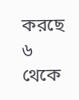করছে ৬ থেকে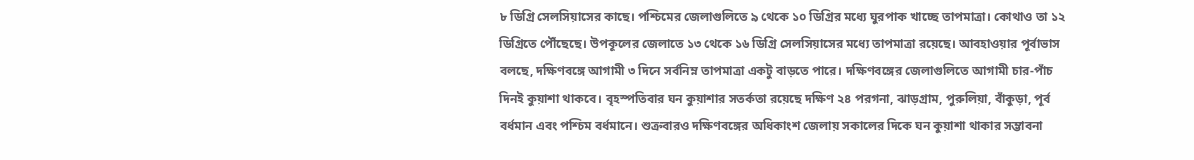৮ ডিগ্রি সেলসিয়াসের কাছে। পশ্চিমের জেলাগুলিতে ৯ থেকে ১০ ডিগ্রির মধ্যে ঘুরপাক খাচ্ছে তাপমাত্রা। কোথাও তা ১২ ডিগ্রিতে পৌঁছেছে। উপকূলের জেলাতে ১৩ থেকে ১৬ ডিগ্রি সেলসিয়াসের মধ্যে তাপমাত্রা রয়েছে। আবহাওয়ার পূর্বাভাস বলছে, দক্ষিণবঙ্গে আগামী ৩ দিনে সর্বনিম্ন তাপমাত্রা একটু বাড়তে পারে। দক্ষিণবঙ্গের জেলাগুলিতে আগামী চার-পাঁচ দিনই কুয়াশা থাকবে। বৃহস্পতিবার ঘন কুয়াশার সতর্কতা রয়েছে দক্ষিণ ২৪ পরগনা, ঝাড়গ্রাম, পুরুলিয়া, বাঁকুড়া, পূর্ব বর্ধমান এবং পশ্চিম বর্ধমানে। শুক্রবারও দক্ষিণবঙ্গের অধিকাংশ জেলায় সকালের দিকে ঘন কুয়াশা থাকার সম্ভাবনা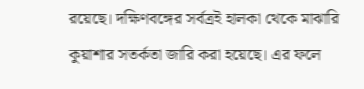রয়েছে। দক্ষিণবঙ্গের সর্বত্রই হালকা থেকে মাঝারি কুয়াশার সতর্কতা জারি করা হয়েছে। এর ফলে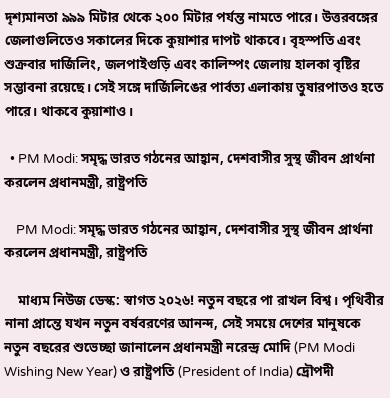দৃশ্যমানতা ৯৯৯ মিটার থেকে ২০০ মিটার পর্যন্ত নামতে পারে। উত্তরবঙ্গের জেলাগুলিতেও সকালের দিকে কুয়াশার দাপট থাকবে। বৃহস্পতি এবং শুক্রবার দার্জিলিং, জলপাইগুড়ি এবং কালিম্পং জেলায় হালকা বৃষ্টির সম্ভাবনা রয়েছে। সেই সঙ্গে দার্জিলিঙের পার্বত্য এলাকায় তুষারপাতও হতে পারে। থাকবে কুয়াশাও।

  • PM Modi: সমৃদ্ধ ভারত গঠনের আহ্বান, দেশবাসীর সুস্থ জীবন প্রার্থনা করলেন প্রধানমন্ত্রী, রাষ্ট্রপতি

    PM Modi: সমৃদ্ধ ভারত গঠনের আহ্বান, দেশবাসীর সুস্থ জীবন প্রার্থনা করলেন প্রধানমন্ত্রী, রাষ্ট্রপতি

    মাধ্যম নিউজ ডেস্ক: স্বাগত ২০২৬! নতুন বছরে পা রাখল বিশ্ব। পৃথিবীর নানা প্রান্তে যখন নতুন বর্ষবরণের আনন্দ, সেই সময়ে দেশের মানুষকে নতুন বছরের শুভেচ্ছা জানালেন প্রধানমন্ত্রী নরেন্দ্র মোদি (PM Modi Wishing New Year) ও রাষ্ট্রপতি (President of India) দ্রৌপদী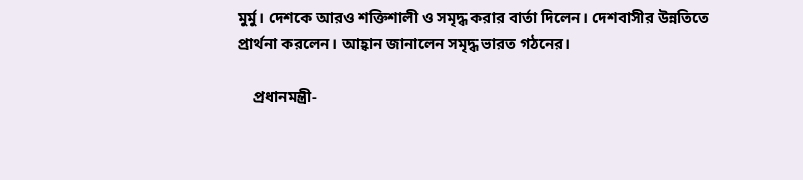মুর্মু। দেশকে আরও শক্তিশালী ও সমৃদ্ধ করার বার্তা দিলেন। দেশবাসীর উন্নতিতে প্রার্থনা করলেন। আহ্বান জানালেন সমৃদ্ধ ভারত গঠনের।

    প্রধানমন্ত্রী-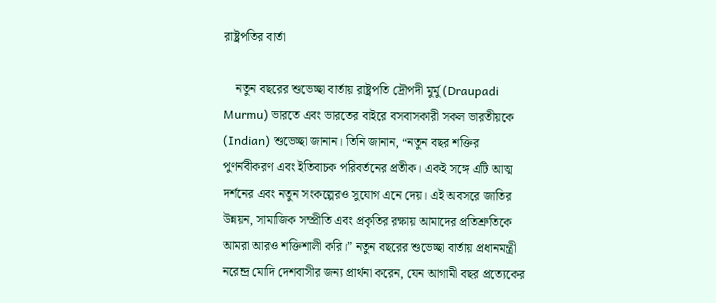রাষ্ট্রপতির বার্তা

    নতুন বছরের শুভেচ্ছা বার্তায় রাষ্ট্রপতি দ্রৌপদী মুর্মু (Draupadi Murmu) ভারতে এবং ভারতের বাইরে বসবাসকারী সকল ভারতীয়কে (Indian) শুভেচ্ছা জানান। তিনি জানান, “নতুন বছর শক্তির পুণর্নবীকরণ এবং ইতিবাচক পরিবর্তনের প্রতীক। একই সঙ্গে এটি আত্ম দর্শনের এবং নতুন সংকল্পেরও সুযোগ এনে দেয়। এই অবসরে জাতির উন্নয়ন, সামাজিক সম্প্রীতি এবং প্রকৃতির রক্ষায় আমাদের প্রতিশ্রুতিকে আমরা আরও শক্তিশালী করি।” নতুন বছরের শুভেচ্ছা বার্তায় প্রধানমন্ত্রী নরেন্দ্র মোদি দেশবাসীর জন্য প্রার্থনা করেন, যেন আগামী বছর প্রত্যেকের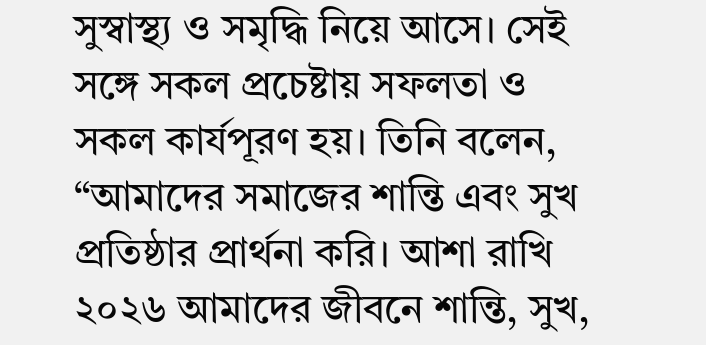সুস্বাস্থ্য ও সমৃদ্ধি নিয়ে আসে। সেই সঙ্গে সকল প্রচেষ্টায় সফলতা ও সকল কার্যপূরণ হয়। তিনি বলেন, “আমাদের সমাজের শান্তি এবং সুখ প্রতিষ্ঠার প্রার্থনা করি। আশা রাখি ২০২৬ আমাদের জীবনে শান্তি, সুখ,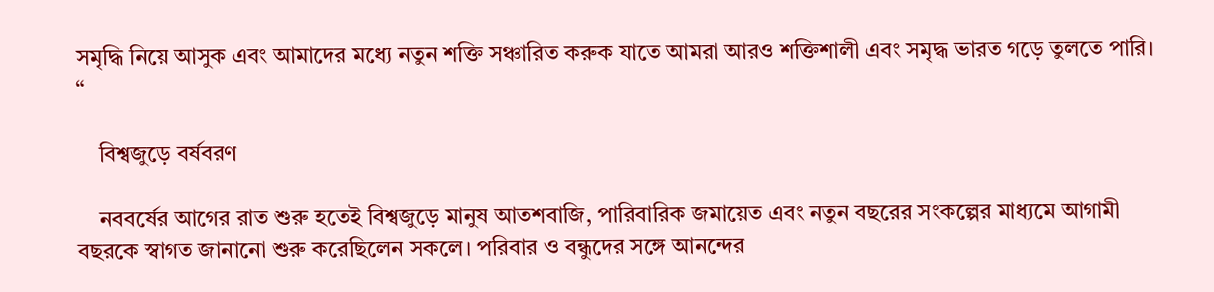সমৃদ্ধি নিয়ে আসুক এবং আমাদের মধ্যে নতুন শক্তি সঞ্চারিত করুক যাতে আমরা আরও শক্তিশালী এবং সমৃদ্ধ ভারত গড়ে তুলতে পারি। “

    বিশ্বজুড়ে বর্ষবরণ

    নববর্ষের আগের রাত শুরু হতেই বিশ্বজুড়ে মানুষ আতশবাজি, পারিবারিক জমায়েত এবং নতুন বছরের সংকল্পের মাধ্যমে আগামী বছরকে স্বাগত জানানো শুরু করেছিলেন সকলে। পরিবার ও বন্ধুদের সঙ্গে আনন্দের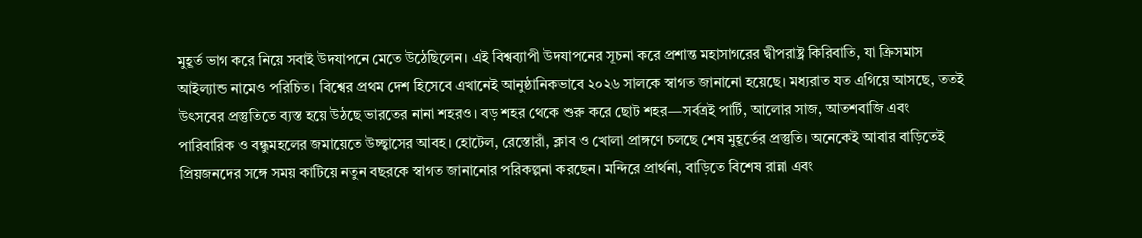মুহূর্ত ভাগ করে নিয়ে সবাই উদযাপনে মেতে উঠেছিলেন। এই বিশ্বব্যাপী উদযাপনের সূচনা করে প্রশান্ত মহাসাগরের দ্বীপরাষ্ট্র কিরিবাতি, যা ক্রিসমাস আইল্যান্ড নামেও পরিচিত। বিশ্বের প্রথম দেশ হিসেবে এখানেই আনুষ্ঠানিকভাবে ২০২৬ সালকে স্বাগত জানানো হয়েছে। মধ্যরাত যত এগিয়ে আসছে, ততই উৎসবের প্রস্তুতিতে ব্যস্ত হয়ে উঠছে ভারতের নানা শহরও। বড় শহর থেকে শুরু করে ছোট শহর—সর্বত্রই পার্টি, আলোর সাজ, আতশবাজি এবং পারিবারিক ও বন্ধুমহলের জমায়েতে উচ্ছ্বাসের আবহ। হোটেল, রেস্তোরাঁ, ক্লাব ও খোলা প্রাঙ্গণে চলছে শেষ মুহূর্তের প্রস্তুতি। অনেকেই আবার বাড়িতেই প্রিয়জনদের সঙ্গে সময় কাটিয়ে নতুন বছরকে স্বাগত জানানোর পরিকল্পনা করছেন। মন্দিরে প্রার্থনা, বাড়িতে বিশেষ রান্না এবং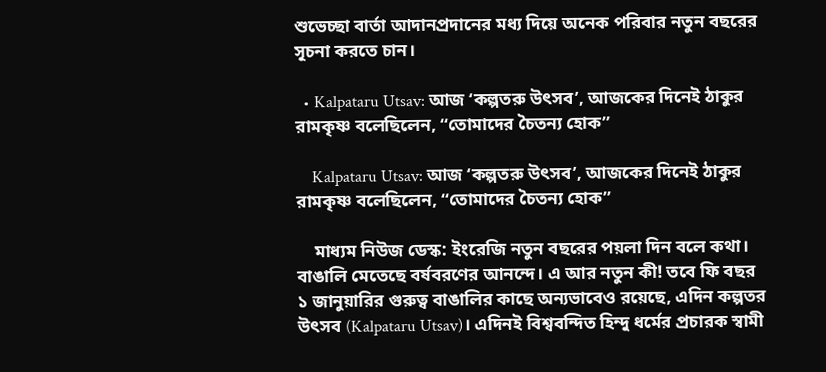শুভেচ্ছা বার্তা আদানপ্রদানের মধ্য দিয়ে অনেক পরিবার নতুন বছরের সূচনা করতে চান।

  • Kalpataru Utsav: আজ ‘কল্পতরু উৎসব’, আজকের দিনেই ঠাকুর রামকৃষ্ণ বলেছিলেন, ‘‘তোমাদের চৈতন্য হোক’’

    Kalpataru Utsav: আজ ‘কল্পতরু উৎসব’, আজকের দিনেই ঠাকুর রামকৃষ্ণ বলেছিলেন, ‘‘তোমাদের চৈতন্য হোক’’

    মাধ্যম নিউজ ডেস্ক: ইংরেজি নতুন বছরের পয়লা দিন বলে কথা। বাঙালি মেতেছে বর্ষবরণের আনন্দে। এ আর নতুন কী! তবে ফি বছর ১ জানুয়ারির গুরুত্ব বাঙালির কাছে অন্যভাবেও রয়েছে, এদিন কল্পতর উৎসব (Kalpataru Utsav)। এদিনই বিশ্ববন্দিত হিন্দু ধর্মের প্রচারক স্বামী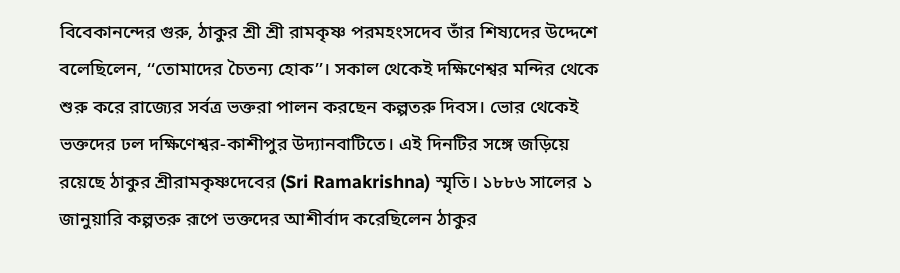বিবেকানন্দের গুরু, ঠাকুর শ্রী শ্রী রামকৃষ্ণ পরমহংসদেব তাঁর শিষ্যদের উদ্দেশে বলেছিলেন, ‘‘তোমাদের চৈতন্য হোক’’। সকাল থেকেই দক্ষিণেশ্বর মন্দির থেকে শুরু করে রাজ্যের সর্বত্র ভক্তরা পালন করছেন কল্পতরু দিবস। ভোর থেকেই ভক্তদের ঢল দক্ষিণেশ্বর-কাশীপুর উদ্যানবাটিতে। এই দিনটির সঙ্গে জড়িয়ে রয়েছে ঠাকুর শ্রীরামকৃষ্ণদেবের (Sri Ramakrishna) স্মৃতি। ১৮৮৬ সালের ১ জানুয়ারি কল্পতরু রূপে ভক্তদের আশীর্বাদ করেছিলেন ঠাকুর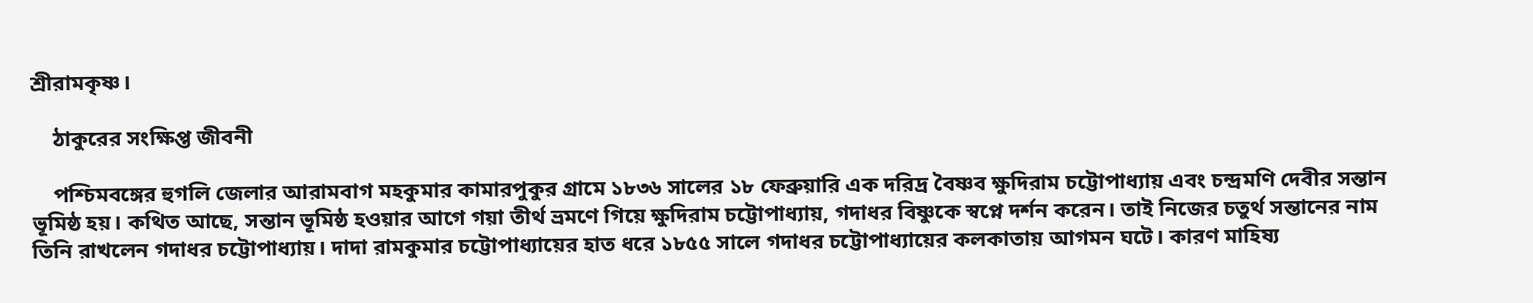শ্রীরামকৃষ্ণ।

    ঠাকুরের সংক্ষিপ্ত জীবনী

    পশ্চিমবঙ্গের হুগলি জেলার আরামবাগ মহকুমার কামারপুকুর গ্রামে ১৮৩৬ সালের ১৮ ফেব্রুয়ারি এক দরিদ্র বৈষ্ণব ক্ষুদিরাম চট্টোপাধ্যায় এবং চন্দ্রমণি দেবীর সন্তান ভূমিষ্ঠ হয়। কথিত আছে, সন্তান ভূমিষ্ঠ হওয়ার আগে গয়া তীর্থ ভ্রমণে গিয়ে ক্ষুদিরাম চট্টোপাধ্যায়, গদাধর বিষ্ণুকে স্বপ্নে দর্শন করেন। তাই নিজের চতুর্থ সন্তানের নাম তিনি রাখলেন গদাধর চট্টোপাধ্যায়। দাদা রামকুমার চট্টোপাধ্যায়ের হাত ধরে ১৮৫৫ সালে গদাধর চট্টোপাধ্যায়ের কলকাতায় আগমন ঘটে। কারণ মাহিষ্য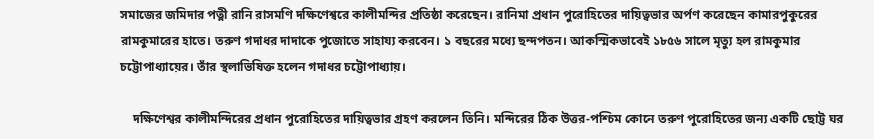সমাজের জমিদার পত্নী রানি রাসমণি দক্ষিণেশ্বরে কালীমন্দির প্রতিষ্ঠা করেছেন। রানিমা প্রধান পুরোহিতের দায়িত্বভার অর্পণ করেছেন কামারপুকুরের রামকুমারের হাতে। তরুণ গদাধর দাদাকে পুজোতে সাহায্য করবেন। ১ বছরের মধ্যে ছন্দপতন। আকস্মিকভাবেই ১৮৫৬ সালে মৃত্যু হল রামকুমার চট্টোপাধ্যায়ের। তাঁর স্থলাভিষিক্ত হলেন গদাধর চট্টোপাধ্যায়।

    দক্ষিণেশ্বর কালীমন্দিরের প্রধান পুরোহিতের দায়িত্বভার গ্রহণ করলেন তিনি। মন্দিরের ঠিক উত্তর-পশ্চিম কোনে তরুণ পুরোহিতের জন্য একটি ছোট্ট ঘর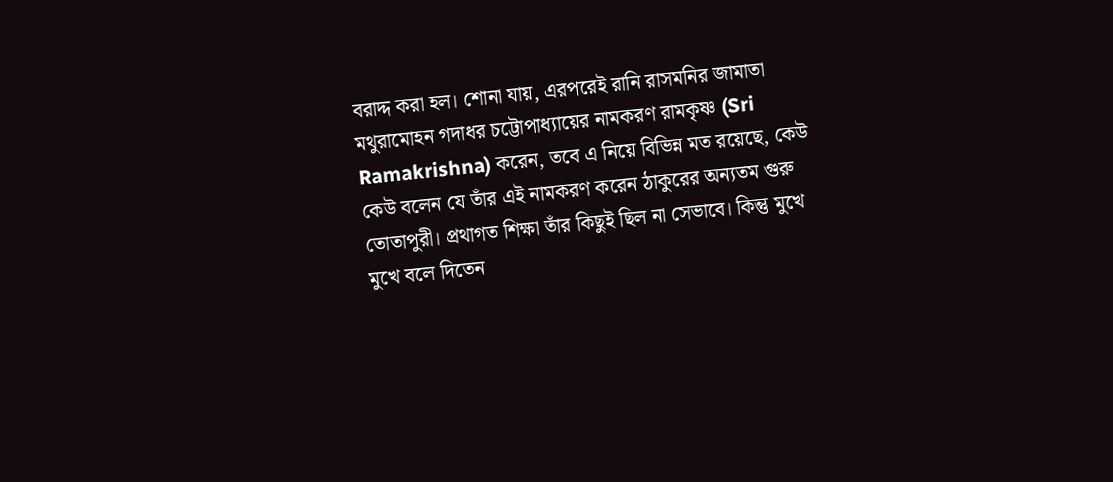বরাদ্দ করা হল। শোনা যায়, এরপরেই রানি রাসমনির জামাতা মথুরামোহন গদাধর চট্টোপাধ্যায়ের নামকরণ রামকৃষ্ণ (Sri Ramakrishna) করেন, তবে এ নিয়ে বিভিন্ন মত রয়েছে, কেউ কেউ বলেন যে তাঁর এই নামকরণ করেন ঠাকুরের অন্যতম গুরু তোতাপুরী। প্রথাগত শিক্ষা তাঁর কিছুই ছিল না সেভাবে। কিন্তু মুখে মুখে বলে দিতেন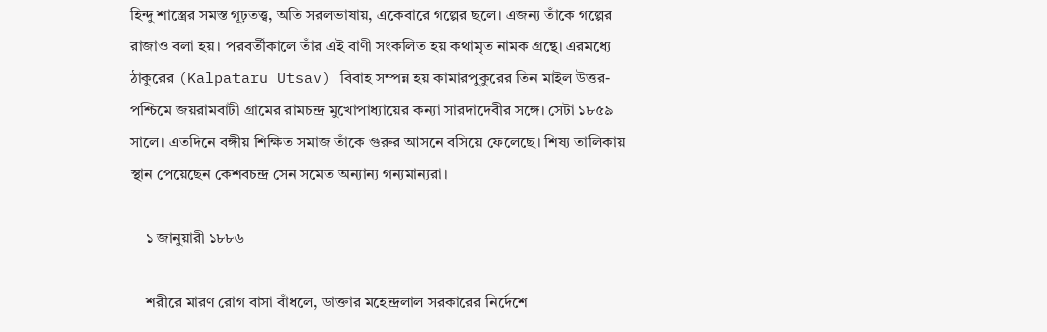হিন্দু শাস্ত্রের সমস্ত গূঢ়তত্ত্ব, অতি সরলভাষায়, একেবারে গল্পের ছলে। এজন্য তাঁকে গল্পের রাজাও বলা হয়। পরবর্তীকালে তাঁর এই বাণী সংকলিত হয় কথামৃত নামক গ্রন্থে। এরমধ্যে ঠাকুরের (Kalpataru Utsav) বিবাহ সম্পন্ন হয় কামারপুকুরের তিন মাইল উত্তর-পশ্চিমে জয়রামবাটী গ্রামের রামচন্দ্র মুখোপাধ্যায়ের কন্যা সারদাদেবীর সঙ্গে। সেটা ১৮৫৯ সালে। এতদিনে বঙ্গীয় শিক্ষিত সমাজ তাঁকে গুরুর আসনে বসিয়ে ফেলেছে। শিষ্য তালিকায় স্থান পেয়েছেন কেশবচন্দ্র সেন সমেত অন্যান্য গন্যমান্যরা।

    ১ জানুয়ারী ১৮৮৬

    শরীরে মারণ রোগ বাসা বাঁধলে, ডাক্তার মহেন্দ্রলাল সরকারের নির্দেশে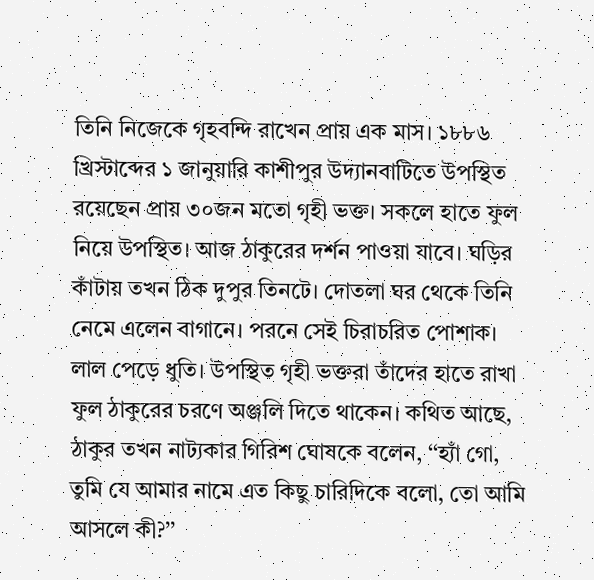তিনি নিজেকে গৃহবন্দি রাখেন প্রায় এক মাস। ১৮৮৬ খ্রিস্টাব্দের ১ জানুয়ারি কাশীপুর উদ্যানবাটিতে উপস্থিত রয়েছেন প্রায় ৩০জন মতো গৃহী ভক্ত। সকলে হাতে ফুল নিয়ে উপস্থিত। আজ ঠাকুরের দর্শন পাওয়া যাবে। ঘড়ির কাঁটায় তখন ঠিক দুপুর তিনটে। দোতলা ঘর থেকে তিনি নেমে এলেন বাগানে। পরনে সেই চিরাচরিত পোশাক। লাল পেড়ে ধুতি। উপস্থিত গৃহী ভক্তরা তাঁদের হাতে রাখা ফুল ঠাকুরের চরণে অঞ্জলি দিতে থাকেন। কথিত আছে, ঠাকুর তখন নাট্যকার গিরিশ ঘোষকে বলেন, ‘‘হ্যাঁ গো, তুমি যে আমার নামে এত কিছু চারিদিকে বলো, তো আমি আসলে কী?’’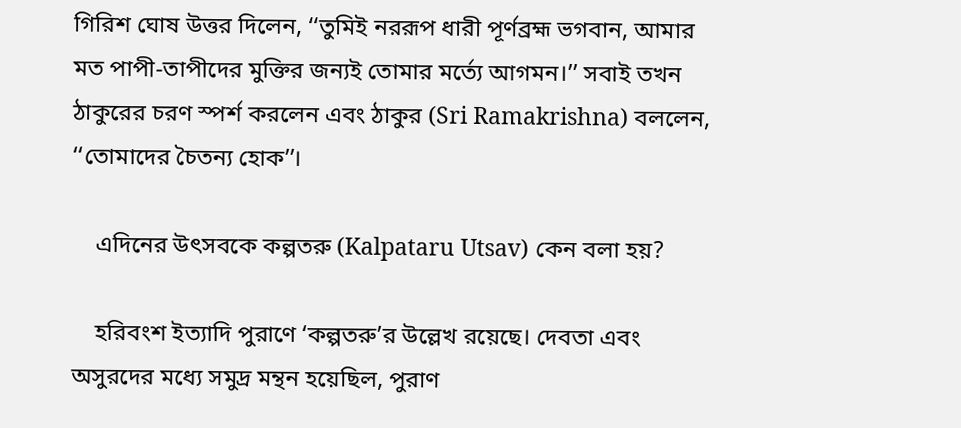গিরিশ ঘোষ উত্তর দিলেন, ‘‘তুমিই নররূপ ধারী পূর্ণব্রহ্ম ভগবান, আমার মত পাপী-তাপীদের মুক্তির জন্যই তোমার মর্ত্যে আগমন।’’ সবাই তখন ঠাকুরের চরণ স্পর্শ করলেন এবং ঠাকুর (Sri Ramakrishna) বললেন, ‘‘তোমাদের চৈতন্য হোক’’।

    এদিনের উৎসবকে কল্পতরু (Kalpataru Utsav) কেন বলা হয়?

    হরিবংশ ইত্যাদি পুরাণে ‘কল্পতরু’র উল্লেখ রয়েছে। দেবতা এবং অসুরদের মধ্যে সমুদ্র মন্থন হয়েছিল, পুরাণ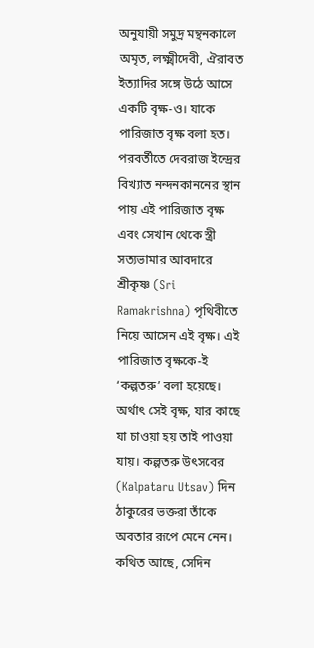অনুযায়ী সমুদ্র মন্থনকালে অমৃত, লক্ষ্মীদেবী, ঐরাবত ইত্যাদির সঙ্গে উঠে আসে একটি বৃক্ষ-ও। যাকে পারিজাত বৃক্ষ বলা হত। পরবর্তীতে দেবরাজ ইন্দ্রের বিখ্যাত নন্দনকাননের স্থান পায় এই পারিজাত বৃক্ষ এবং সেখান থেকে স্ত্রী সত্যভামার আবদারে শ্রীকৃষ্ণ (Sri Ramakrishna) পৃথিবীতে নিয়ে আসেন এই বৃক্ষ। এই পারিজাত বৃক্ষকে-ই ‘কল্পতরু’ বলা হয়েছে। অর্থাৎ সেই বৃক্ষ, যার কাছে যা চাওয়া হয় তাই পাওয়া যায়। কল্পতরু উৎসবের (Kalpataru Utsav) দিন ঠাকুরের ভক্তরা তাঁকে অবতার রূপে মেনে নেন। কথিত আছে, সেদিন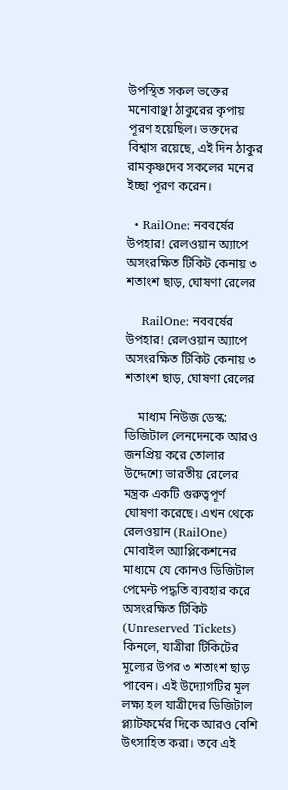উপস্থিত সকল ভক্তের মনোবাঞ্ছা ঠাকুরের কৃপায় পূরণ হয়েছিল। ভক্তদের বিশ্বাস রয়েছে, এই দিন ঠাকুর রামকৃষ্ণদেব সকলের মনের ইচ্ছা পূরণ করেন।

  • RailOne: নববর্ষের উপহার! রেলওয়ান অ্যাপে অসংরক্ষিত টিকিট কেনায় ৩ শতাংশ ছাড়, ঘোষণা রেলের

    RailOne: নববর্ষের উপহার! রেলওয়ান অ্যাপে অসংরক্ষিত টিকিট কেনায় ৩ শতাংশ ছাড়, ঘোষণা রেলের

    মাধ্যম নিউজ ডেস্ক: ডিজিটাল লেনদেনকে আরও জনপ্রিয় করে তোলার উদ্দেশ্যে ভারতীয় রেলের মন্ত্রক একটি গুরুত্বপূর্ণ ঘোষণা করেছে। এখন থেকে রেলওয়ান (RailOne) মোবাইল অ্যাপ্লিকেশনের মাধ্যমে যে কোনও ডিজিটাল পেমেন্ট পদ্ধতি ব্যবহার করে অসংরক্ষিত টিকিট (Unreserved Tickets) কিনলে, যাত্রীরা টিকিটের মূল্যের উপর ৩ শতাংশ ছাড় পাবেন। এই উদ্যোগটির মূল লক্ষ্য হল যাত্রীদের ডিজিটাল প্ল্যাটফর্মের দিকে আরও বেশি উৎসাহিত করা। তবে এই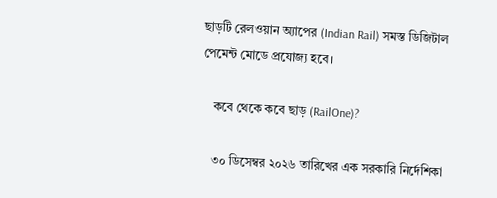ছাড়টি রেলওয়ান অ্যাপের (Indian Rail) সমস্ত ডিজিটাল পেমেন্ট মোডে প্রযোজ্য হবে।

    কবে থেকে কবে ছাড় (RailOne)?

    ৩০ ডিসেম্বর ২০২৬ তারিখের এক সরকারি নির্দেশিকা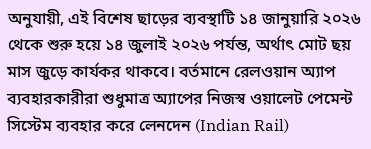অনুযায়ী, এই বিশেষ ছাড়ের ব্যবস্থাটি ১৪ জানুয়ারি ২০২৬ থেকে শুরু হয়ে ১৪ জুলাই ২০২৬ পর্যন্ত, অর্থাৎ মোট ছয় মাস জুড়ে কার্যকর থাকবে। বর্তমানে রেলওয়ান অ্যাপ ব্যবহারকারীরা শুধুমাত্র অ্যাপের নিজস্ব ওয়ালেট পেমেন্ট সিস্টেম ব্যবহার করে লেনদেন (Indian Rail)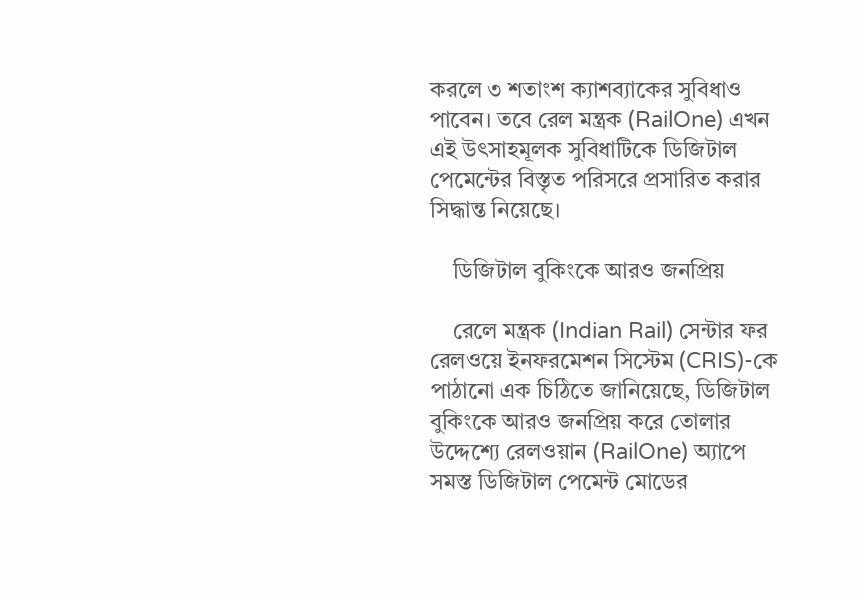করলে ৩ শতাংশ ক্যাশব্যাকের সুবিধাও পাবেন। তবে রেল মন্ত্রক (RailOne) এখন এই উৎসাহমূলক সুবিধাটিকে ডিজিটাল পেমেন্টের বিস্তৃত পরিসরে প্রসারিত করার সিদ্ধান্ত নিয়েছে।

    ডিজিটাল বুকিংকে আরও জনপ্রিয়

    রেলে মন্ত্রক (Indian Rail) সেন্টার ফর রেলওয়ে ইনফরমেশন সিস্টেম (CRIS)-কে পাঠানো এক চিঠিতে জানিয়েছে, ডিজিটাল বুকিংকে আরও জনপ্রিয় করে তোলার উদ্দেশ্যে রেলওয়ান (RailOne) অ্যাপে সমস্ত ডিজিটাল পেমেন্ট মোডের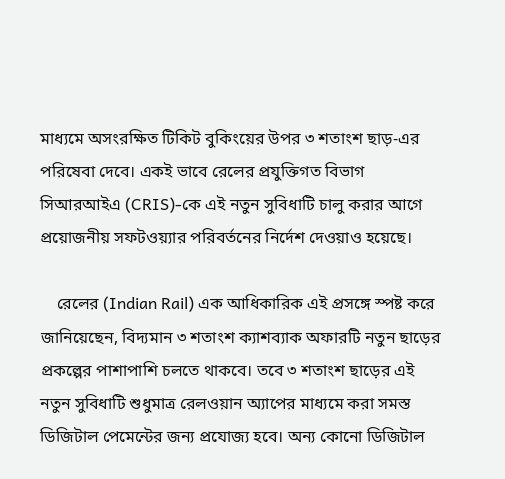মাধ্যমে অসংরক্ষিত টিকিট বুকিংয়ের উপর ৩ শতাংশ ছাড়-এর পরিষেবা দেবে। একই ভাবে রেলের প্রযুক্তিগত বিভাগ সিআরআইএ (CRIS)-কে এই নতুন সুবিধাটি চালু করার আগে প্রয়োজনীয় সফটওয়্যার পরিবর্তনের নির্দেশ দেওয়াও হয়েছে।

    রেলের (Indian Rail) এক আধিকারিক এই প্রসঙ্গে স্পষ্ট করে জানিয়েছেন, বিদ্যমান ৩ শতাংশ ক্যাশব্যাক অফারটি নতুন ছাড়ের প্রকল্পের পাশাপাশি চলতে থাকবে। তবে ৩ শতাংশ ছাড়ের এই নতুন সুবিধাটি শুধুমাত্র রেলওয়ান অ্যাপের মাধ্যমে করা সমস্ত ডিজিটাল পেমেন্টের জন্য প্রযোজ্য হবে। অন্য কোনো ডিজিটাল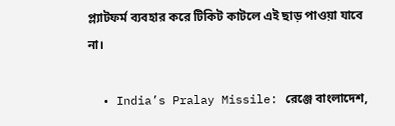প্ল্যাটফর্ম ব্যবহার করে টিকিট কাটলে এই ছাড় পাওয়া যাবে না।

  • India’s Pralay Missile: রেঞ্জে বাংলাদেশ,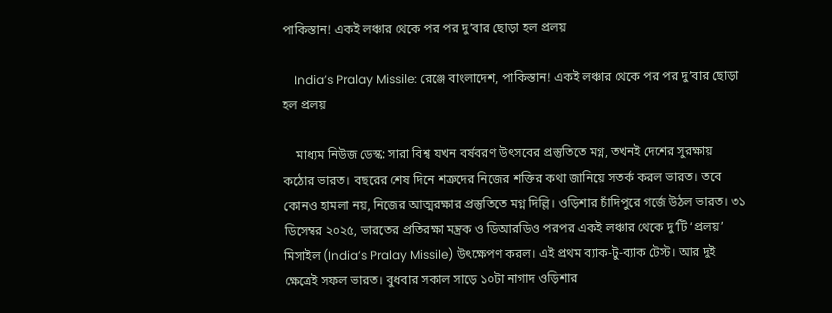পাকিস্তান! একই লঞ্চার থেকে পর পর দু’বার ছোড়া হল প্রলয়

    India’s Pralay Missile: রেঞ্জে বাংলাদেশ, পাকিস্তান! একই লঞ্চার থেকে পর পর দু’বার ছোড়া হল প্রলয়

    মাধ্যম নিউজ ডেস্ক: সারা বিশ্ব যখন বর্ষবরণ উৎসবের প্রস্তুতিতে মগ্ন, তখনই দেশের সুরক্ষায় কঠোর ভারত। বছরের শেষ দিনে শত্রুদের নিজের শক্তির কথা জানিয়ে সতর্ক করল ভারত। তবে কোনও হামলা নয়, নিজের আত্মরক্ষার প্রস্তুতিতে মগ্ন দিল্লি। ওড়িশার চাঁদিপুরে গর্জে উঠল ভারত। ৩১ ডিসেম্বর ২০২৫, ভারতের প্রতিরক্ষা মন্ত্রক ও ডিআরডিও পরপর একই লঞ্চার থেকে দু’টি ‘প্রলয়’ মিসাইল (India’s Pralay Missile) উৎক্ষেপণ করল। এই প্রথম ব্যাক-টু-ব্যাক টেস্ট। আর দুই ক্ষেত্রেই সফল ভারত। বুধবার সকাল সাড়ে ১০টা নাগাদ ওড়িশার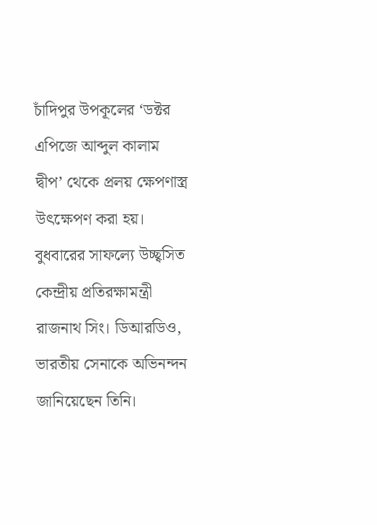চাঁদিপুর উপকূলের ‘ডক্টর এপিজে আব্দুল কালাম দ্বীপ’ থেকে প্রলয় ক্ষেপণাস্ত্র উৎক্ষেপণ করা হয়। বুধবারের সাফল্যে উচ্ছ্বসিত কেন্দ্রীয় প্রতিরক্ষামন্ত্রী রাজনাথ সিং। ডিআরডিও, ভারতীয় সেনাকে অভিনন্দন জানিয়েছেন তিনি।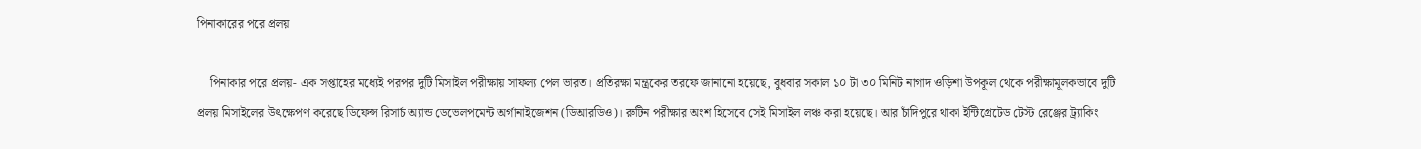পিনাকারের পরে প্রলয়

    পিনাকার পরে প্রলয়- এক সপ্তাহের মধ্যেই পরপর দুটি মিসাইল পরীক্ষায় সাফল্য পেল ভারত। প্রতিরক্ষা মন্ত্রকের তরফে জানানো হয়েছে, বুধবার সকাল ১০ টা ৩০ মিনিট নাগাদ ওড়িশা উপকূল থেকে পরীক্ষামূলকভাবে দুটি প্রলয় মিসাইলের উৎক্ষেপণ করেছে ডিফেন্স রিসার্চ অ্যান্ড ডেভেলপমেন্ট অর্গানাইজেশন (ডিআরডিও)। রুটিন পরীক্ষার অংশ হিসেবে সেই মিসাইল লঞ্চ করা হয়েছে। আর চাঁদিপুরে থাকা ইন্টিগ্রেটেড টেস্ট রেঞ্জের ট্র্যাকিং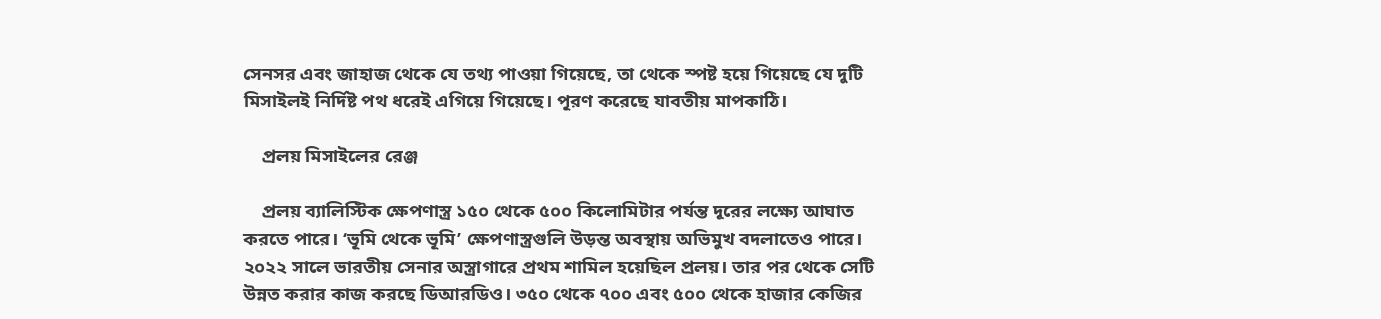সেনসর এবং জাহাজ থেকে যে তথ্য পাওয়া গিয়েছে, তা থেকে স্পষ্ট হয়ে গিয়েছে যে দুটি মিসাইলই নির্দিষ্ট পথ ধরেই এগিয়ে গিয়েছে। পূরণ করেছে যাবতীয় মাপকাঠি।

    প্রলয় মিসাইলের রেঞ্জ

    প্রলয় ব্যালিস্টিক ক্ষেপণাস্ত্র ১৫০ থেকে ৫০০ কিলোমিটার পর্যন্ত দূরের লক্ষ্যে আঘাত করতে পারে। ‘ভূমি থেকে ভূমি’ ক্ষেপণাস্ত্রগুলি উড়ন্ত অবস্থায় অভিমুখ বদলাতেও পারে। ২০২২ সালে ভারতীয় সেনার অস্ত্রাগারে প্রথম শামিল হয়েছিল প্রলয়। তার পর থেকে সেটি উন্নত করার কাজ করছে ডিআরডিও। ৩৫০ থেকে ৭০০ এবং ৫০০ থেকে হাজার কেজির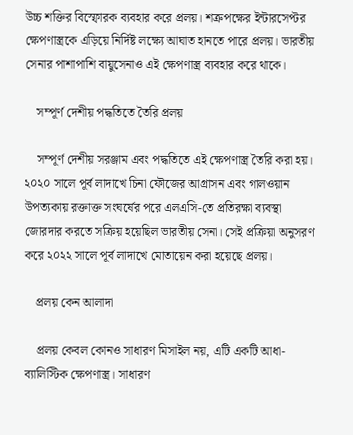উচ্চ শক্তির বিস্ফোরক ব্যবহার করে প্রলয়। শত্রুপক্ষের ইন্টারসেপ্টর ক্ষেপণাস্ত্রকে এড়িয়ে নির্দিষ্ট লক্ষ্যে আঘাত হানতে পারে প্রলয়। ভারতীয় সেনার পাশাপাশি বায়ুসেনাও এই ক্ষেপণাস্ত্র ব্যবহার করে থাকে।

    সম্পূর্ণ দেশীয় পদ্ধতিতে তৈরি প্রলয়

    সম্পূর্ণ দেশীয় সরঞ্জাম এবং পদ্ধতিতে এই ক্ষেপণাস্ত্র তৈরি করা হয়। ২০২০ সালে পূর্ব লাদাখে চিনা ফৌজের আগ্রাসন এবং গালওয়ান উপত্যকায় রক্তাক্ত সংঘর্ষের পরে এলএসি-তে প্রতিরক্ষা ব্যবস্থা জোরদার করতে সক্রিয় হয়েছিল ভারতীয় সেনা। সেই প্রক্রিয়া অনুসরণ করে ২০২২ সালে পূর্ব লাদাখে মোতায়েন করা হয়েছে প্রলয়।

    প্রলয় কেন আলাদা

    প্রলয় কেবল কোনও সাধারণ মিসাইল নয়, এটি একটি আধা-ব্যালিস্টিক ক্ষেপণাস্ত্র। সাধারণ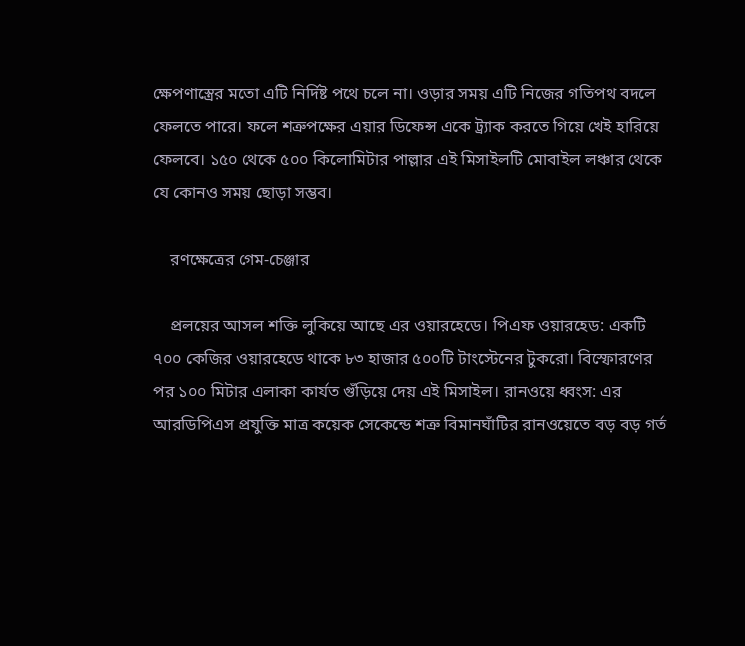ক্ষেপণাস্ত্রের মতো এটি নির্দিষ্ট পথে চলে না। ওড়ার সময় এটি নিজের গতিপথ বদলে ফেলতে পারে। ফলে শত্রুপক্ষের এয়ার ডিফেন্স একে ট্র্যাক করতে গিয়ে খেই হারিয়ে ফেলবে। ১৫০ থেকে ৫০০ কিলোমিটার পাল্লার এই মিসাইলটি মোবাইল লঞ্চার থেকে যে কোনও সময় ছোড়া সম্ভব।

    রণক্ষেত্রের গেম-চেঞ্জার

    প্রলয়ের আসল শক্তি লুকিয়ে আছে এর ওয়ারহেডে। পিএফ ওয়ারহেড: একটি ৭০০ কেজির ওয়ারহেডে থাকে ৮৩ হাজার ৫০০টি টাংস্টেনের টুকরো। বিস্ফোরণের পর ১০০ মিটার এলাকা কার্যত গুঁড়িয়ে দেয় এই মিসাইল। রানওয়ে ধ্বংস: এর আরডিপিএস প্রযুক্তি মাত্র কয়েক সেকেন্ডে শত্রু বিমানঘাঁটির রানওয়েতে বড় বড় গর্ত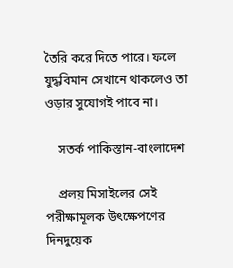তৈরি করে দিতে পারে। ফলে যুদ্ধবিমান সেখানে থাকলেও তা ওড়ার সুযোগই পাবে না।

    সতর্ক পাকিস্তান-বাংলাদেশ

    প্রলয় মিসাইলের সেই পরীক্ষামূলক উৎক্ষেপণের দিনদুয়েক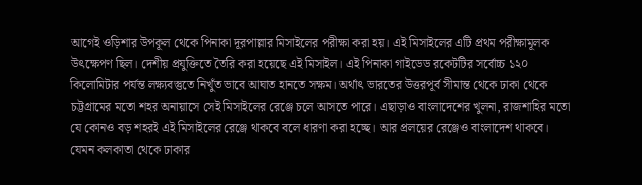আগেই ওড়িশার উপকূল থেকে পিনাকা দূরপাল্লার মিসাইলের পরীক্ষা করা হয়। এই মিসাইলের এটি প্রথম পরীক্ষামূলক উৎক্ষেপণ ছিল। দেশীয় প্রযুক্তিতে তৈরি করা হয়েছে এই মিসাইল। এই পিনাকা গাইডেড রকেটটির সর্বোচ্চ ১২০ কিলোমিটার পর্যন্ত লক্ষ্যবস্তুতে নিখুঁত ভাবে আঘাত হানতে সক্ষম। অর্থাৎ ভারতের উত্তরপূর্ব সীমান্ত থেকে ঢাকা থেকে চট্টগ্রামের মতো শহর অনায়াসে সেই মিসাইলের রেঞ্জে চলে আসতে পারে। এছাড়াও বাংলাদেশের খুলনা, রাজশাহির মতো যে কোনও বড় শহরই এই মিসাইলের রেঞ্জে থাকবে বলে ধারণা করা হচ্ছে। আর প্রলয়ের রেঞ্জেও বাংলাদেশ থাকবে। যেমন কলকাতা থেকে ঢাকার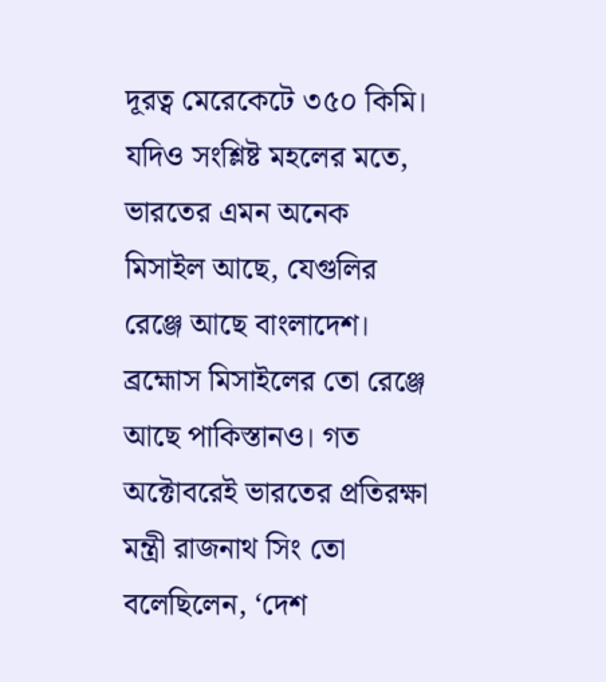দূরত্ব মেরেকেটে ৩৫০ কিমি। যদিও সংশ্লিষ্ট মহলের মতে, ভারতের এমন অনেক মিসাইল আছে, যেগুলির রেঞ্জে আছে বাংলাদেশ। ব্রহ্মোস মিসাইলের তো রেঞ্জে আছে পাকিস্তানও। গত অক্টোবরেই ভারতের প্রতিরক্ষা মন্ত্রী রাজনাথ সিং তো বলেছিলেন, ‘দেশ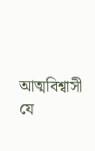আত্মবিশ্বাসী যে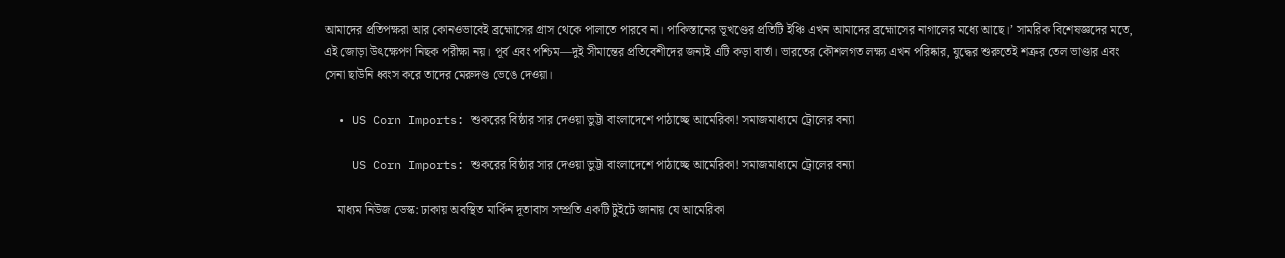আমাদের প্রতিপক্ষরা আর কোনওভাবেই ব্রহ্মোসের গ্রাস থেকে পালাতে পারবে না। পাকিস্তানের ভূখণ্ডের প্রতিটি ইঞ্চি এখন আমাদের ব্রহ্মোসের নাগালের মধ্যে আছে।’ সামরিক বিশেষজ্ঞদের মতে, এই জোড়া উৎক্ষেপণ নিছক পরীক্ষা নয়। পূর্ব এবং পশ্চিম—দুই সীমান্তের প্রতিবেশীদের জন্যই এটি কড়া বার্তা। ভারতের কৌশলগত লক্ষ্য এখন পরিষ্কার, যুদ্ধের শুরুতেই শত্রুর তেল ভাণ্ডার এবং সেনা ছাউনি ধ্বংস করে তাদের মেরুদণ্ড ভেঙে দেওয়া।

  • US Corn Imports: শুকরের বিষ্ঠার সার দেওয়া ভুট্টা বাংলাদেশে পাঠাচ্ছে আমেরিকা! সমাজমাধ্যমে ট্রোলের বন্যা

    US Corn Imports: শুকরের বিষ্ঠার সার দেওয়া ভুট্টা বাংলাদেশে পাঠাচ্ছে আমেরিকা! সমাজমাধ্যমে ট্রোলের বন্যা

    মাধ্যম নিউজ ডেস্ক: ঢাকায় অবস্থিত মার্কিন দূতাবাস সম্প্রতি একটি টুইটে জানায় যে আমেরিকা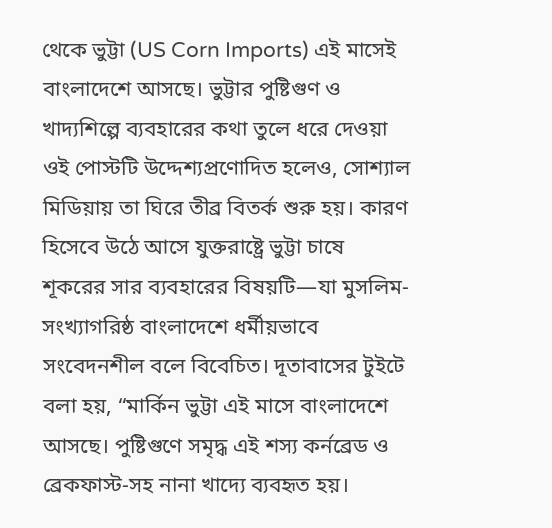থেকে ভুট্টা (US Corn Imports) এই মাসেই বাংলাদেশে আসছে। ভুট্টার পুষ্টিগুণ ও খাদ্যশিল্পে ব্যবহারের কথা তুলে ধরে দেওয়া ওই পোস্টটি উদ্দেশ্যপ্রণোদিত হলেও, সোশ্যাল মিডিয়ায় তা ঘিরে তীব্র বিতর্ক শুরু হয়। কারণ হিসেবে উঠে আসে যুক্তরাষ্ট্রে ভুট্টা চাষে শূকরের সার ব্যবহারের বিষয়টি—যা মুসলিম-সংখ্যাগরিষ্ঠ বাংলাদেশে ধর্মীয়ভাবে সংবেদনশীল বলে বিবেচিত। দূতাবাসের টুইটে বলা হয়, “মার্কিন ভুট্টা এই মাসে বাংলাদেশে আসছে। পুষ্টিগুণে সমৃদ্ধ এই শস্য কর্নব্রেড ও ব্রেকফাস্ট-সহ নানা খাদ্যে ব্যবহৃত হয়।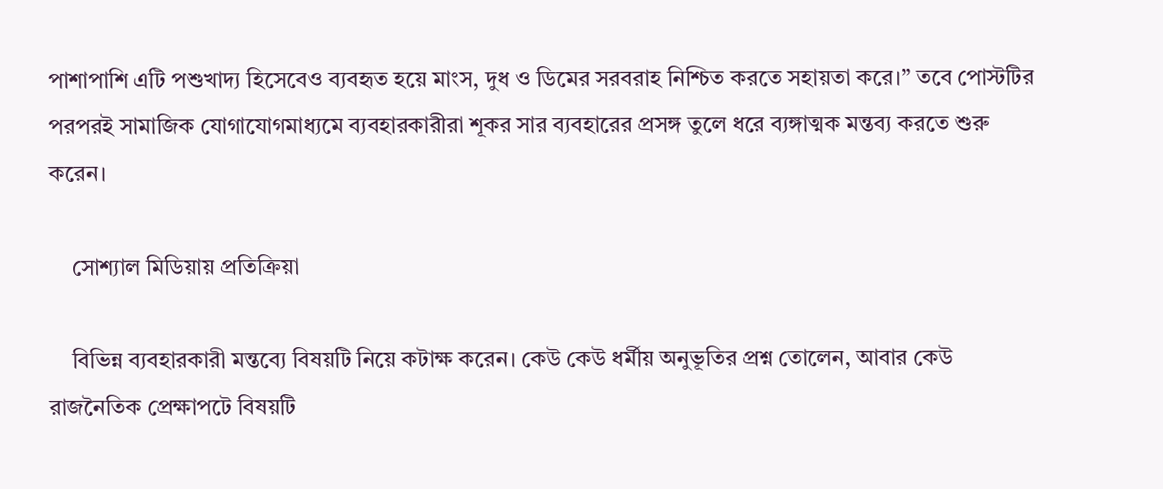পাশাপাশি এটি পশুখাদ্য হিসেবেও ব্যবহৃত হয়ে মাংস, দুধ ও ডিমের সরবরাহ নিশ্চিত করতে সহায়তা করে।” তবে পোস্টটির পরপরই সামাজিক যোগাযোগমাধ্যমে ব্যবহারকারীরা শূকর সার ব্যবহারের প্রসঙ্গ তুলে ধরে ব্যঙ্গাত্মক মন্তব্য করতে শুরু করেন।

    সোশ্যাল মিডিয়ায় প্রতিক্রিয়া

    বিভিন্ন ব্যবহারকারী মন্তব্যে বিষয়টি নিয়ে কটাক্ষ করেন। কেউ কেউ ধর্মীয় অনুভূতির প্রশ্ন তোলেন, আবার কেউ রাজনৈতিক প্রেক্ষাপটে বিষয়টি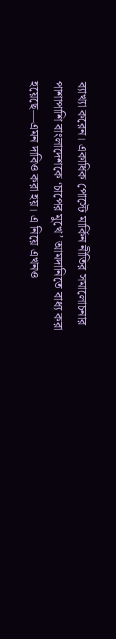ব্যাখ্যা করেন। একাধিক পোস্টে মার্কিন নীতির সমালোচনার পাশাপাশি বাংলাদেশকে ‘চাপের মুখে’ আমদানিতে বাধ্য করা হয়েছে—এমন দাবিও করা হয়। এ নিয়ে এখনও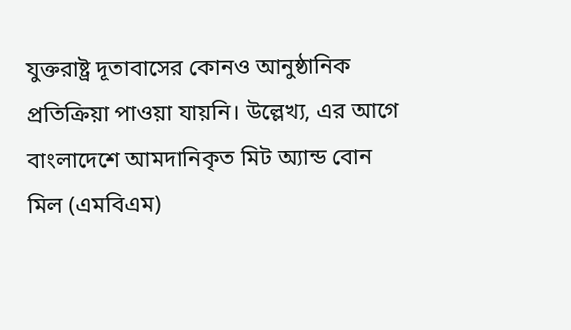যুক্তরাষ্ট্র দূতাবাসের কোনও আনুষ্ঠানিক প্রতিক্রিয়া পাওয়া যায়নি। উল্লেখ্য, এর আগে বাংলাদেশে আমদানিকৃত মিট অ্যান্ড বোন মিল (এমবিএম)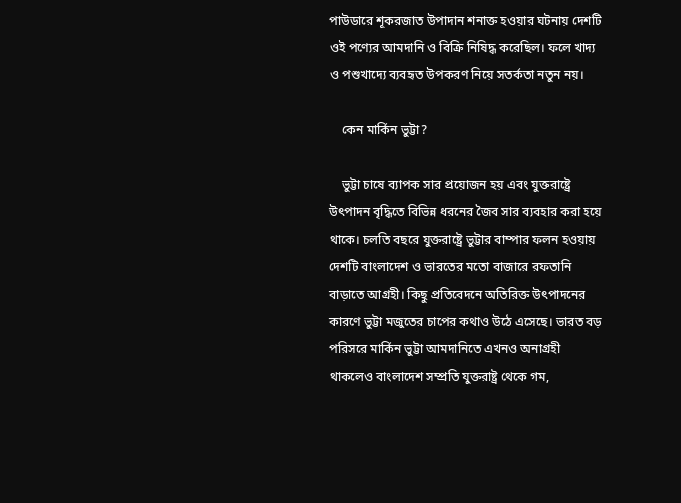পাউডারে শূকরজাত উপাদান শনাক্ত হওয়ার ঘটনায় দেশটি ওই পণ্যের আমদানি ও বিক্রি নিষিদ্ধ করেছিল। ফলে খাদ্য ও পশুখাদ্যে ব্যবহৃত উপকরণ নিয়ে সতর্কতা নতুন নয়।

    কেন মার্কিন ভুট্টা?

    ভুট্টা চাষে ব্যাপক সার প্রয়োজন হয় এবং যুক্তরাষ্ট্রে উৎপাদন বৃদ্ধিতে বিভিন্ন ধরনের জৈব সার ব্যবহার করা হয়ে থাকে। চলতি বছরে যুক্তরাষ্ট্রে ভুট্টার বাম্পার ফলন হওয়ায় দেশটি বাংলাদেশ ও ভারতের মতো বাজারে রফতানি বাড়াতে আগ্রহী। কিছু প্রতিবেদনে অতিরিক্ত উৎপাদনের কারণে ভুট্টা মজুতের চাপের কথাও উঠে এসেছে। ভারত বড় পরিসরে মার্কিন ভুট্টা আমদানিতে এখনও অনাগ্রহী থাকলেও বাংলাদেশ সম্প্রতি যুক্তরাষ্ট্র থেকে গম,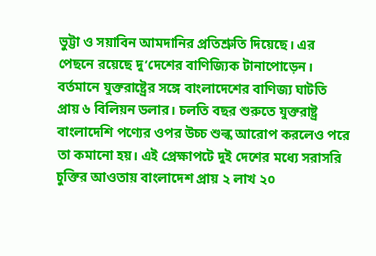ভুট্টা ও সয়াবিন আমদানির প্রতিশ্রুতি দিয়েছে। এর পেছনে রয়েছে দু’দেশের বাণিজ্যিক টানাপোড়েন। বর্তমানে যুক্তরাষ্ট্রের সঙ্গে বাংলাদেশের বাণিজ্য ঘাটতি প্রায় ৬ বিলিয়ন ডলার। চলতি বছর শুরুতে যুক্তরাষ্ট্র বাংলাদেশি পণ্যের ওপর উচ্চ শুল্ক আরোপ করলেও পরে তা কমানো হয়। এই প্রেক্ষাপটে দুই দেশের মধ্যে সরাসরি চুক্তির আওতায় বাংলাদেশ প্রায় ২ লাখ ২০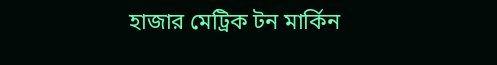হাজার মেট্রিক টন মার্কিন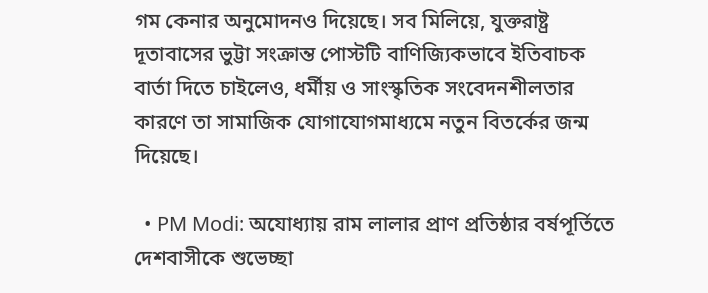গম কেনার অনুমোদনও দিয়েছে। সব মিলিয়ে, যুক্তরাষ্ট্র দূতাবাসের ভুট্টা সংক্রান্ত পোস্টটি বাণিজ্যিকভাবে ইতিবাচক বার্তা দিতে চাইলেও, ধর্মীয় ও সাংস্কৃতিক সংবেদনশীলতার কারণে তা সামাজিক যোগাযোগমাধ্যমে নতুন বিতর্কের জন্ম দিয়েছে।

  • PM Modi: অযোধ্যায় রাম লালার প্রাণ প্রতিষ্ঠার বর্ষপূর্তিতে দেশবাসীকে শুভেচ্ছা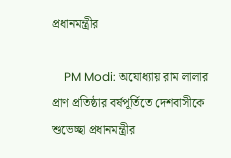প্রধানমন্ত্রীর

    PM Modi: অযোধ্যায় রাম লালার প্রাণ প্রতিষ্ঠার বর্ষপূর্তিতে দেশবাসীকে শুভেচ্ছা প্রধানমন্ত্রীর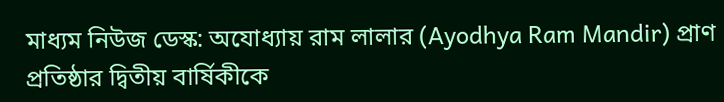মাধ্যম নিউজ ডেস্ক: অযোধ্যায় রাম লালার (Ayodhya Ram Mandir) প্রাণ প্রতিষ্ঠার দ্বিতীয় বার্ষিকীকে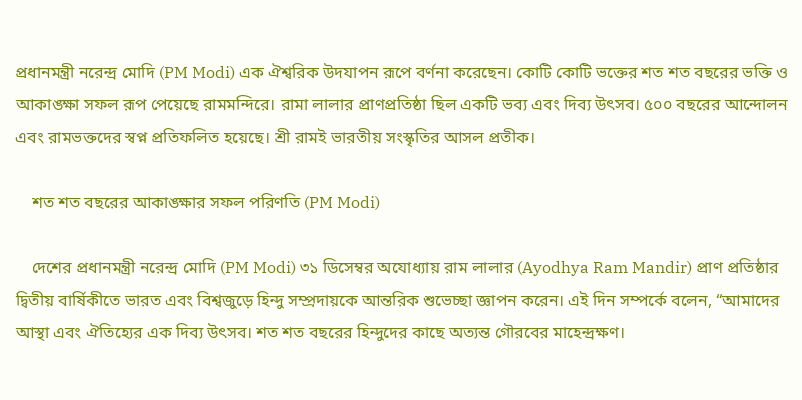প্রধানমন্ত্রী নরেন্দ্র মোদি (PM Modi) এক ঐশ্বরিক উদযাপন রূপে বর্ণনা করেছেন। কোটি কোটি ভক্তের শত শত বছরের ভক্তি ও আকাঙ্ক্ষা সফল রূপ পেয়েছে রামমন্দিরে। রামা লালার প্রাণপ্রতিষ্ঠা ছিল একটি ভব্য এবং দিব্য উৎসব। ৫০০ বছরের আন্দোলন এবং রামভক্তদের স্বপ্ন প্রতিফলিত হয়েছে। শ্রী রামই ভারতীয় সংস্কৃতির আসল প্রতীক।

    শত শত বছরের আকাঙ্ক্ষার সফল পরিণতি (PM Modi)

    দেশের প্রধানমন্ত্রী নরেন্দ্র মোদি (PM Modi) ৩১ ডিসেম্বর অযোধ্যায় রাম লালার (Ayodhya Ram Mandir) প্রাণ প্রতিষ্ঠার দ্বিতীয় বার্ষিকীতে ভারত এবং বিশ্বজুড়ে হিন্দু সম্প্রদায়কে আন্তরিক শুভেচ্ছা জ্ঞাপন করেন। এই দিন সম্পর্কে বলেন, “আমাদের আস্থা এবং ঐতিহ্যের এক দিব্য উৎসব। শত শত বছরের হিন্দুদের কাছে অত্যন্ত গৌরবের মাহেন্দ্রক্ষণ।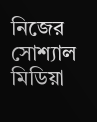নিজের সোশ্যাল মিডিয়া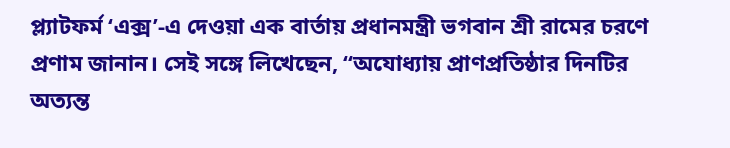প্ল্যাটফর্ম ‘এক্স’-এ দেওয়া এক বার্তায় প্রধানমন্ত্রী ভগবান শ্রী রামের চরণে প্রণাম জানান। সেই সঙ্গে লিখেছেন, “অযোধ্যায় প্রাণপ্রতিষ্ঠার দিনটির অত্যন্ত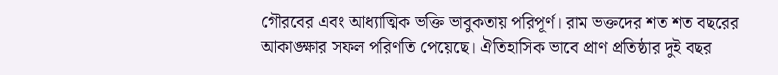গৌরবের এবং আধ্যাত্মিক ভক্তি ভাবুকতায় পরিপূর্ণ। রাম ভক্তদের শত শত বছরের আকাঙ্ক্ষার সফল পরিণতি পেয়েছে। ঐতিহাসিক ভাবে প্রাণ প্রতিষ্ঠার দুই বছর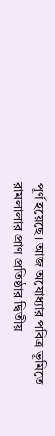পূর্ণ হয়েছে। আজ অযোধ্যার পবিত্র ভূমিতে রামলালার প্রাণ প্রতিষ্ঠার দ্বিতীয়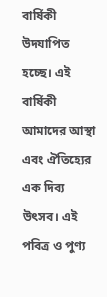বার্ষিকী উদযাপিত হচ্ছে। এই বার্ষিকী আমাদের আস্থা এবং ঐতিহ্যের এক দিব্য উৎসব। এই পবিত্র ও পুণ্য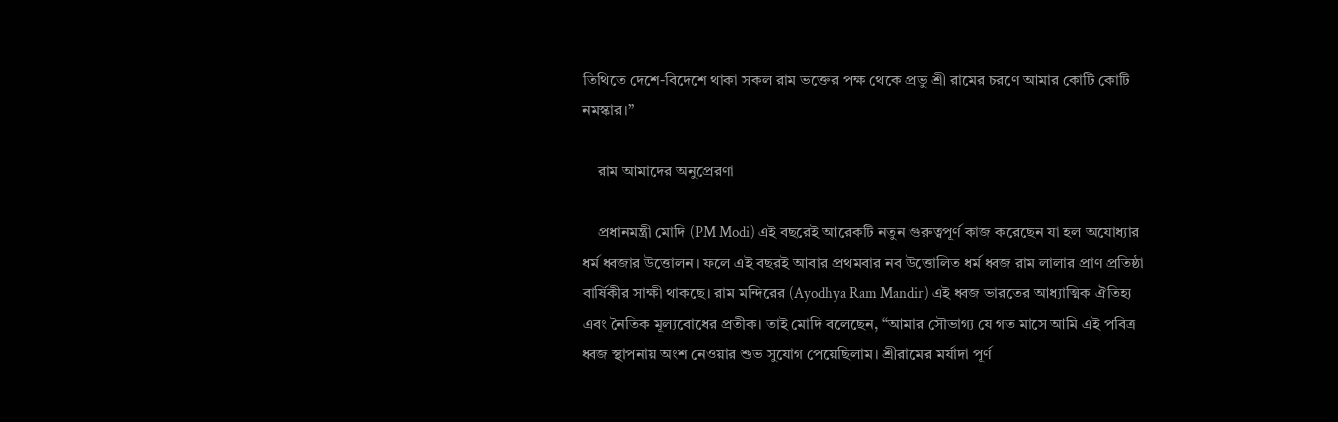তিথিতে দেশে-বিদেশে থাকা সকল রাম ভক্তের পক্ষ থেকে প্রভু শ্রী রামের চরণে আমার কোটি কোটি নমস্কার।”

    রাম আমাদের অনুপ্রেরণা

    প্রধানমন্ত্রী মোদি (PM Modi) এই বছরেই আরেকটি নতুন গুরুত্বপূর্ণ কাজ করেছেন যা হল অযোধ্যার ধর্ম ধ্বজার উত্তোলন। ফলে এই বছরই আবার প্রথমবার নব উত্তোলিত ধর্ম ধ্বজ রাম লালার প্রাণ প্রতিষ্ঠা বার্ষিকীর সাক্ষী থাকছে। রাম মন্দিরের (Ayodhya Ram Mandir) এই ধ্বজ ভারতের আধ্যাত্মিক ঐতিহ্য এবং নৈতিক মূল্যবোধের প্রতীক। তাই মোদি বলেছেন, “আমার সৌভাগ্য যে গত মাসে আমি এই পবিত্র ধ্বজ স্থাপনায় অংশ নেওয়ার শুভ সুযোগ পেয়েছিলাম। শ্রীরামের মর্যাদা পূর্ণ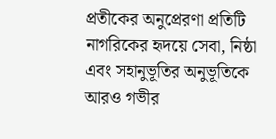প্রতীকের অনুপ্রেরণা প্রতিটি নাগরিকের হৃদয়ে সেবা, নিষ্ঠা এবং সহানুভূতির অনুভূতিকে আরও গভীর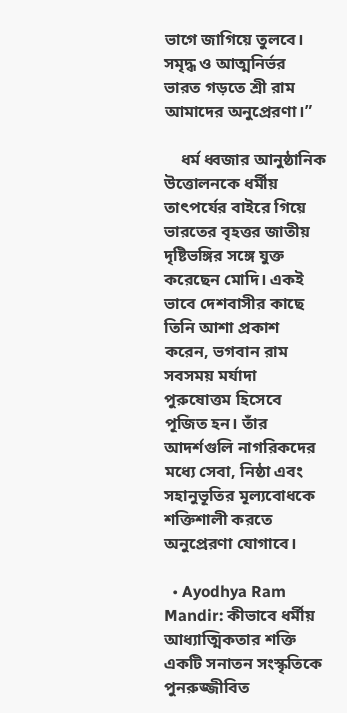ভাগে জাগিয়ে তুলবে। সমৃদ্ধ ও আত্মনির্ভর ভারত গড়তে শ্রী রাম আমাদের অনুপ্রেরণা।”

    ধর্ম ধ্বজার আনুষ্ঠানিক উত্তোলনকে ধর্মীয় তাৎপর্যের বাইরে গিয়ে ভারতের বৃহত্তর জাতীয় দৃষ্টিভঙ্গির সঙ্গে যুক্ত করেছেন মোদি। একই ভাবে দেশবাসীর কাছে তিনি আশা প্রকাশ করেন, ভগবান রাম সবসময় মর্যাদা পুরুষোত্তম হিসেবে পূজিত হন। তাঁর আদর্শগুলি নাগরিকদের মধ্যে সেবা, নিষ্ঠা এবং সহানুভূতির মূল্যবোধকে শক্তিশালী করতে অনুপ্রেরণা যোগাবে।

  • Ayodhya Ram Mandir: কীভাবে ধর্মীয় আধ্যাত্মিকতার শক্তি একটি সনাতন সংস্কৃতিকে পুনরুজ্জীবিত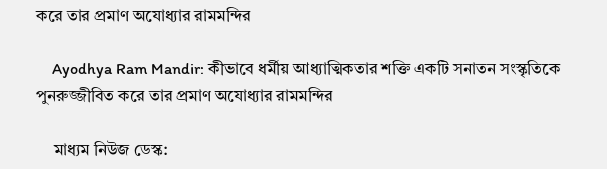করে তার প্রমাণ অযোধ্যার রামমন্দির

    Ayodhya Ram Mandir: কীভাবে ধর্মীয় আধ্যাত্মিকতার শক্তি একটি সনাতন সংস্কৃতিকে পুনরুজ্জীবিত করে তার প্রমাণ অযোধ্যার রামমন্দির

    মাধ্যম নিউজ ডেস্ক: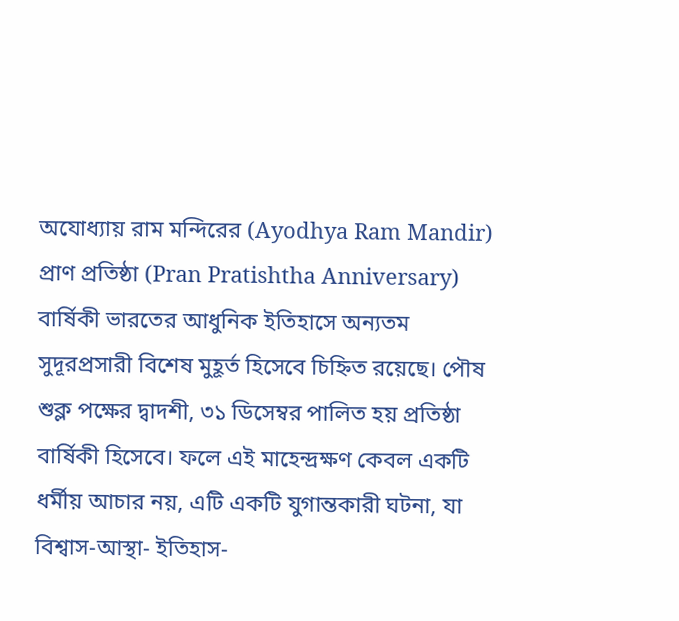অযোধ্যায় রাম মন্দিরের (Ayodhya Ram Mandir) প্রাণ প্রতিষ্ঠা (Pran Pratishtha Anniversary) বার্ষিকী ভারতের আধুনিক ইতিহাসে অন্যতম সুদূরপ্রসারী বিশেষ মুহূর্ত হিসেবে চিহ্নিত রয়েছে। পৌষ শুক্ল পক্ষের দ্বাদশী, ৩১ ডিসেম্বর পালিত হয় প্রতিষ্ঠা বার্ষিকী হিসেবে। ফলে এই মাহেন্দ্রক্ষণ কেবল একটি ধর্মীয় আচার নয়, এটি একটি যুগান্তকারী ঘটনা, যা বিশ্বাস-আস্থা- ইতিহাস-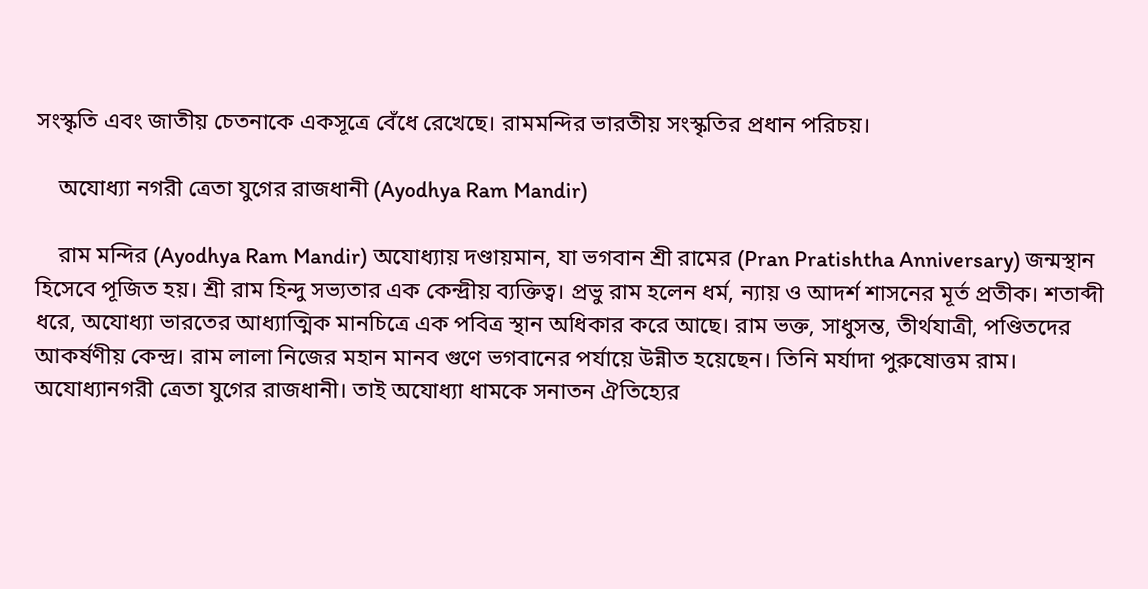সংস্কৃতি এবং জাতীয় চেতনাকে একসূত্রে বেঁধে রেখেছে। রামমন্দির ভারতীয় সংস্কৃতির প্রধান পরিচয়।

    অযোধ্যা নগরী ত্রেতা যুগের রাজধানী (Ayodhya Ram Mandir)

    রাম মন্দির (Ayodhya Ram Mandir) অযোধ্যায় দণ্ডায়মান, যা ভগবান শ্রী রামের (Pran Pratishtha Anniversary) জন্মস্থান হিসেবে পূজিত হয়। শ্রী রাম হিন্দু সভ্যতার এক কেন্দ্রীয় ব্যক্তিত্ব। প্রভু রাম হলেন ধর্ম, ন্যায় ও আদর্শ শাসনের মূর্ত প্রতীক। শতাব্দী ধরে, অযোধ্যা ভারতের আধ্যাত্মিক মানচিত্রে এক পবিত্র স্থান অধিকার করে আছে। রাম ভক্ত, সাধুসন্ত, তীর্থযাত্রী, পণ্ডিতদের আকর্ষণীয় কেন্দ্র। রাম লালা নিজের মহান মানব গুণে ভগবানের পর্যায়ে উন্নীত হয়েছেন। তিনি মর্যাদা পুরুষোত্তম রাম। অযোধ্যানগরী ত্রেতা যুগের রাজধানী। তাই অযোধ্যা ধামকে সনাতন ঐতিহ্যের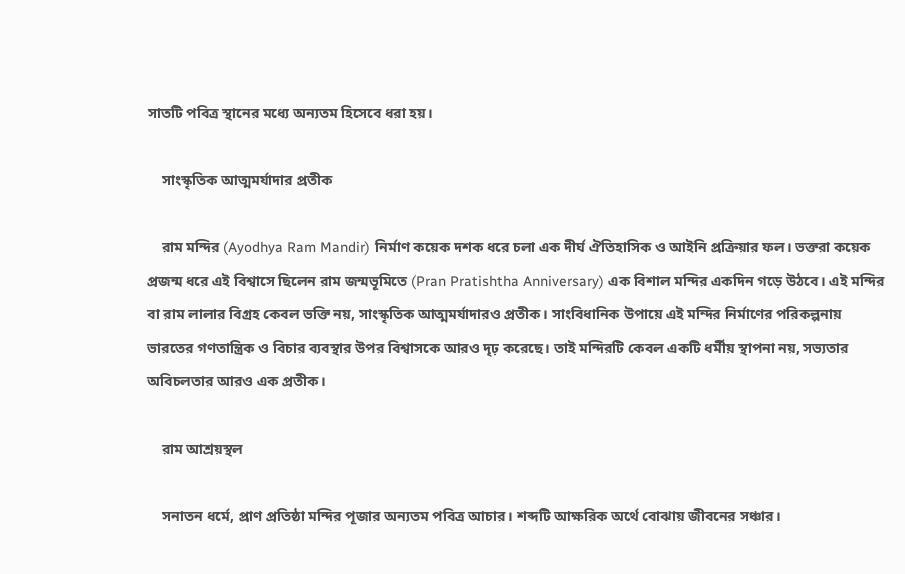সাতটি পবিত্র স্থানের মধ্যে অন্যতম হিসেবে ধরা হয়।

    সাংস্কৃতিক আত্মমর্যাদার প্রতীক

    রাম মন্দির (Ayodhya Ram Mandir) নির্মাণ কয়েক দশক ধরে চলা এক দীর্ঘ ঐতিহাসিক ও আইনি প্রক্রিয়ার ফল। ভক্তরা কয়েক প্রজন্ম ধরে এই বিশ্বাসে ছিলেন রাম জন্মভূমিতে (Pran Pratishtha Anniversary) এক বিশাল মন্দির একদিন গড়ে উঠবে। এই মন্দির বা রাম লালার বিগ্রহ কেবল ভক্তি নয়, সাংস্কৃতিক আত্মমর্যাদারও প্রতীক। সাংবিধানিক উপায়ে এই মন্দির নির্মাণের পরিকল্পনায় ভারতের গণতান্ত্রিক ও বিচার ব্যবস্থার উপর বিশ্বাসকে আরও দৃঢ় করেছে। তাই মন্দিরটি কেবল একটি ধর্মীয় স্থাপনা নয়, সভ্যতার অবিচলতার আরও এক প্রতীক।

    রাম আশ্রয়স্থল

    সনাতন ধর্মে, প্রাণ প্রতিষ্ঠা মন্দির পূজার অন্যতম পবিত্র আচার। শব্দটি আক্ষরিক অর্থে বোঝায় জীবনের সঞ্চার।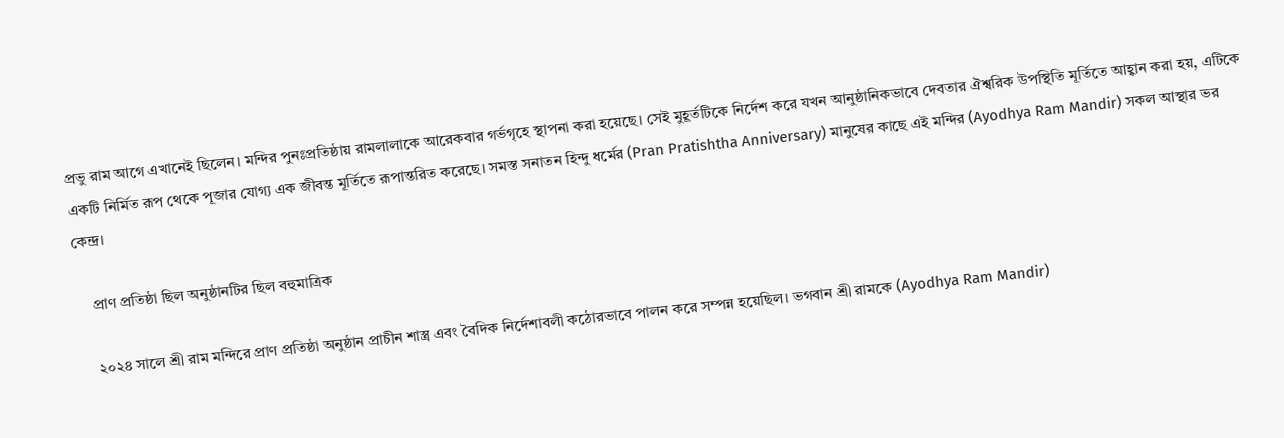প্রভু রাম আগে এখানেই ছিলেন। মন্দির পুনঃপ্রতিষ্ঠায় রামলালাকে আরেকবার গর্ভগৃহে স্থাপনা করা হয়েছে। সেই মুহূর্তটিকে নির্দেশ করে যখন আনুষ্ঠানিকভাবে দেবতার ঐশ্বরিক উপস্থিতি মূর্তিতে আহ্বান করা হয়, এটিকে একটি নির্মিত রূপ থেকে পূজার যোগ্য এক জীবন্ত মূর্তিতে রূপান্তরিত করেছে। সমস্ত সনাতন হিন্দু ধর্মের (Pran Pratishtha Anniversary) মানুষের কাছে এই মন্দির (Ayodhya Ram Mandir) সকল আস্থার ভর কেন্দ্র।

    প্রাণ প্রতিষ্ঠা ছিল অনুষ্ঠানটির ছিল বহুমাত্রিক

    ২০২৪ সালে শ্রী রাম মন্দিরে প্রাণ প্রতিষ্ঠা অনুষ্ঠান প্রাচীন শাস্ত্র এবং বৈদিক নির্দেশাবলী কঠোরভাবে পালন করে সম্পন্ন হয়েছিল। ভগবান শ্রী রামকে (Ayodhya Ram Mandir)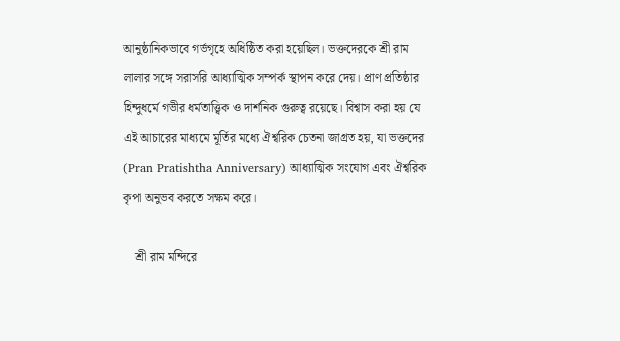আনুষ্ঠানিকভাবে গর্ভগৃহে অধিষ্ঠিত করা হয়েছিল। ভক্তদেরকে শ্রী রাম লালার সঙ্গে সরাসরি আধ্যাত্মিক সম্পর্ক স্থাপন করে দেয়। প্রাণ প্রতিষ্ঠার হিন্দুধর্মে গভীর ধর্মতাত্ত্বিক ও দার্শনিক গুরুত্ব রয়েছে। বিশ্বাস করা হয় যে এই আচারের মাধ্যমে মূর্তির মধ্যে ঐশ্বরিক চেতনা জাগ্রত হয়, যা ভক্তদের (Pran Pratishtha Anniversary) আধ্যাত্মিক সংযোগ এবং ঐশ্বরিক কৃপা অনুভব করতে সক্ষম করে।

    শ্রী রাম মন্দিরে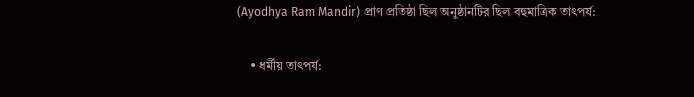(Ayodhya Ram Mandir) প্রাণ প্রতিষ্ঠা ছিল অনুষ্ঠানটির ছিল বহুমাত্রিক তাৎপর্য:

    • ধর্মীয় তাৎপর্য: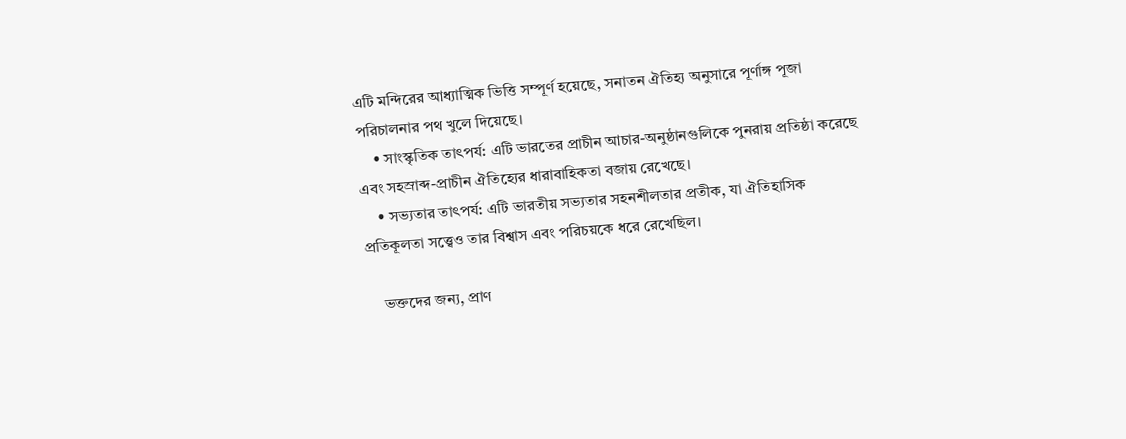এটি মন্দিরের আধ্যাত্মিক ভিত্তি সম্পূর্ণ হয়েছে, সনাতন ঐতিহ্য অনুসারে পূর্ণাঙ্গ পূজা পরিচালনার পথ খুলে দিয়েছে।
    • সাংস্কৃতিক তাৎপর্য: এটি ভারতের প্রাচীন আচার-অনুষ্ঠানগুলিকে পুনরায় প্রতিষ্ঠা করেছে এবং সহস্রাব্দ-প্রাচীন ঐতিহ্যের ধারাবাহিকতা বজায় রেখেছে।
    • সভ্যতার তাৎপর্য: এটি ভারতীয় সভ্যতার সহনশীলতার প্রতীক, যা ঐতিহাসিক প্রতিকূলতা সত্ত্বেও তার বিশ্বাস এবং পরিচয়কে ধরে রেখেছিল।

    ভক্তদের জন্য, প্রাণ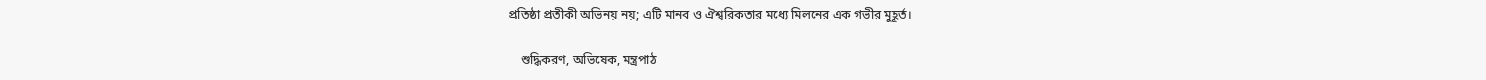প্রতিষ্ঠা প্রতীকী অভিনয় নয়; এটি মানব ও ঐশ্বরিকতার মধ্যে মিলনের এক গভীর মুহূর্ত।

    শুদ্ধিকরণ, অভিষেক, মন্ত্রপাঠ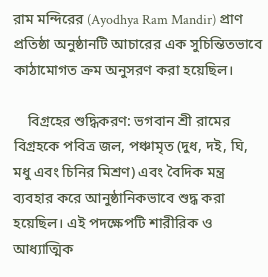রাম মন্দিরের (Ayodhya Ram Mandir) প্রাণ প্রতিষ্ঠা অনুষ্ঠানটি আচারের এক সুচিন্তিতভাবে কাঠামোগত ক্রম অনুসরণ করা হয়েছিল।

    বিগ্রহের শুদ্ধিকরণ: ভগবান শ্রী রামের বিগ্রহকে পবিত্র জল, পঞ্চামৃত (দুধ, দই, ঘি, মধু এবং চিনির মিশ্রণ) এবং বৈদিক মন্ত্র ব্যবহার করে আনুষ্ঠানিকভাবে শুদ্ধ করা হয়েছিল। এই পদক্ষেপটি শারীরিক ও আধ্যাত্মিক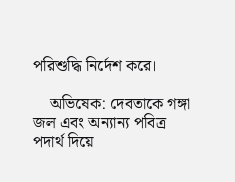পরিশুদ্ধি নির্দেশ করে।

    অভিষেক: দেবতাকে গঙ্গা জল এবং অন্যান্য পবিত্র পদার্থ দিয়ে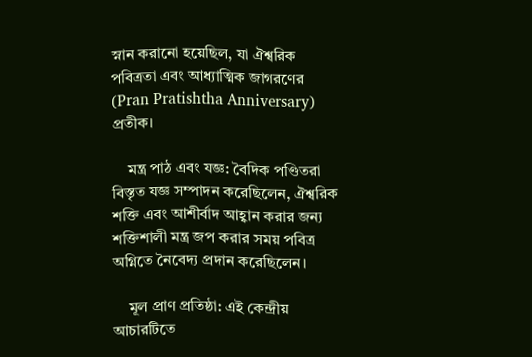স্নান করানো হয়েছিল, যা ঐশ্বরিক পবিত্রতা এবং আধ্যাত্মিক জাগরণের (Pran Pratishtha Anniversary) প্রতীক।

    মন্ত্র পাঠ এবং যজ্ঞ: বৈদিক পণ্ডিতরা বিস্তৃত যজ্ঞ সম্পাদন করেছিলেন, ঐশ্বরিক শক্তি এবং আশীর্বাদ আহ্বান করার জন্য শক্তিশালী মন্ত্র জপ করার সময় পবিত্র অগ্নিতে নৈবেদ্য প্রদান করেছিলেন।

    মূল প্রাণ প্রতিষ্ঠা: এই কেন্দ্রীয় আচারটিতে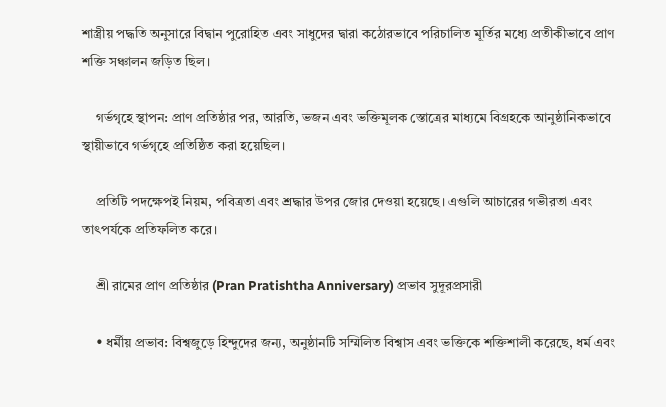শাস্ত্রীয় পদ্ধতি অনুসারে বিদ্বান পুরোহিত এবং সাধুদের দ্বারা কঠোরভাবে পরিচালিত মূর্তির মধ্যে প্রতীকীভাবে প্রাণ শক্তি সঞ্চালন জড়িত ছিল।

    গর্ভগৃহে স্থাপন: প্রাণ প্রতিষ্ঠার পর, আরতি, ভজন এবং ভক্তিমূলক স্তোত্রের মাধ্যমে বিগ্রহকে আনুষ্ঠানিকভাবে স্থায়ীভাবে গর্ভগৃহে প্রতিষ্ঠিত করা হয়েছিল।

    প্রতিটি পদক্ষেপই নিয়ম, পবিত্রতা এবং শ্রদ্ধার উপর জোর দেওয়া হয়েছে। এগুলি আচারের গভীরতা এবং তাৎপর্যকে প্রতিফলিত করে।

    শ্রী রামের প্রাণ প্রতিষ্ঠার (Pran Pratishtha Anniversary) প্রভাব সুদূরপ্রসারী

    • ধর্মীয় প্রভাব: বিশ্বজুড়ে হিন্দুদের জন্য, অনুষ্ঠানটি সম্মিলিত বিশ্বাস এবং ভক্তিকে শক্তিশালী করেছে, ধর্ম এবং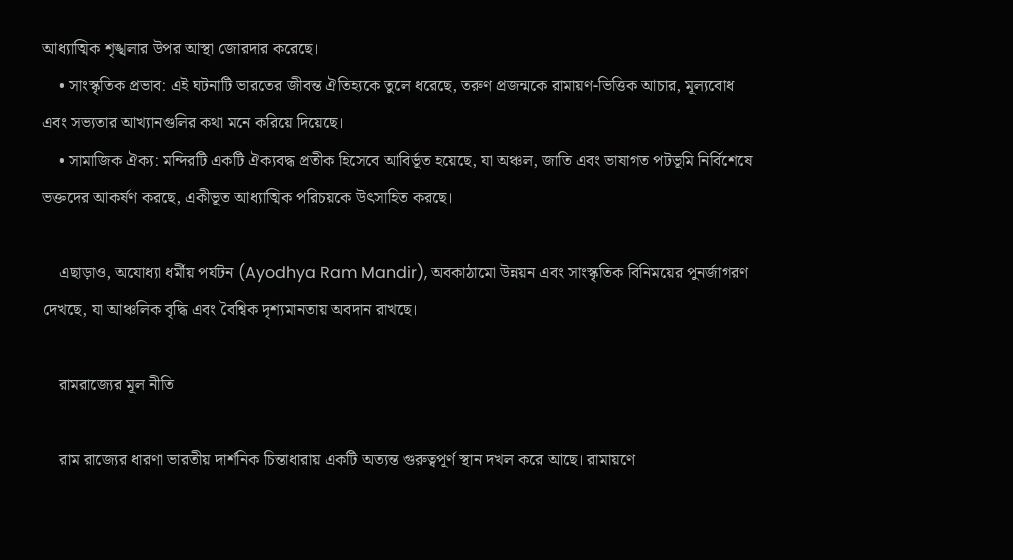আধ্যাত্মিক শৃঙ্খলার উপর আস্থা জোরদার করেছে।
    • সাংস্কৃতিক প্রভাব: এই ঘটনাটি ভারতের জীবন্ত ঐতিহ্যকে তুলে ধরেছে, তরুণ প্রজন্মকে রামায়ণ-ভিত্তিক আচার, মূল্যবোধ এবং সভ্যতার আখ্যানগুলির কথা মনে করিয়ে দিয়েছে।
    • সামাজিক ঐক্য: মন্দিরটি একটি ঐক্যবদ্ধ প্রতীক হিসেবে আবির্ভূত হয়েছে, যা অঞ্চল, জাতি এবং ভাষাগত পটভূমি নির্বিশেষে ভক্তদের আকর্ষণ করছে, একীভূত আধ্যাত্মিক পরিচয়কে উৎসাহিত করছে।

    এছাড়াও, অযোধ্যা ধর্মীয় পর্যটন (Ayodhya Ram Mandir), অবকাঠামো উন্নয়ন এবং সাংস্কৃতিক বিনিময়ের পুনর্জাগরণ দেখছে, যা আঞ্চলিক বৃদ্ধি এবং বৈশ্বিক দৃশ্যমানতায় অবদান রাখছে।

    রামরাজ্যের মূল নীতি

    রাম রাজ্যের ধারণা ভারতীয় দার্শনিক চিন্তাধারায় একটি অত্যন্ত গুরুত্বপূর্ণ স্থান দখল করে আছে। রামায়ণে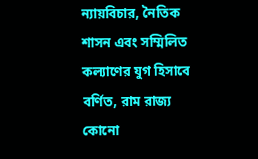ন্যায়বিচার, নৈতিক শাসন এবং সম্মিলিত কল্যাণের যুগ হিসাবে বর্ণিত, রাম রাজ্য কোনো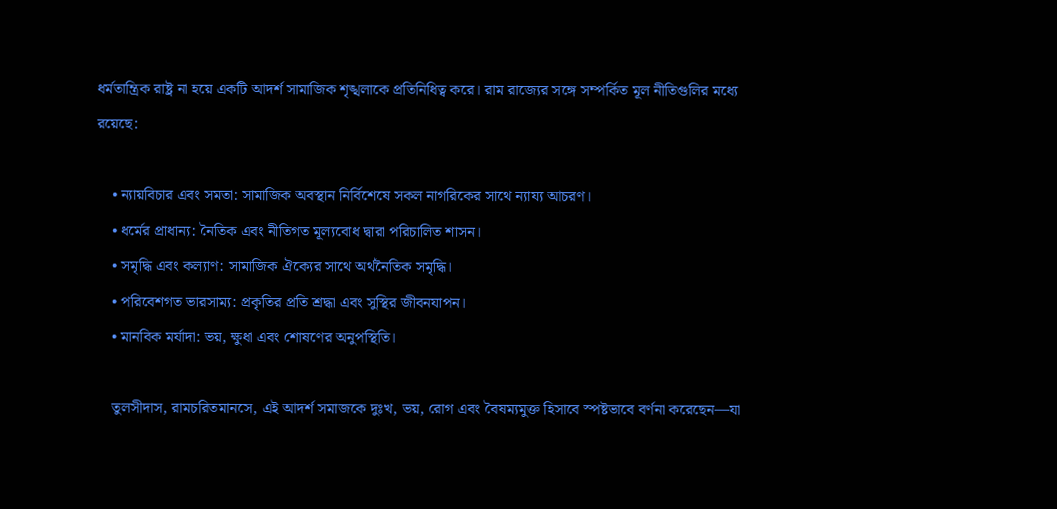ধর্মতান্ত্রিক রাষ্ট্র না হয়ে একটি আদর্শ সামাজিক শৃঙ্খলাকে প্রতিনিধিত্ব করে। রাম রাজ্যের সঙ্গে সম্পর্কিত মূল নীতিগুলির মধ্যে রয়েছে:

    • ন্যায়বিচার এবং সমতা: সামাজিক অবস্থান নির্বিশেষে সকল নাগরিকের সাথে ন্যায্য আচরণ।
    • ধর্মের প্রাধান্য: নৈতিক এবং নীতিগত মূল্যবোধ দ্বারা পরিচালিত শাসন।
    • সমৃদ্ধি এবং কল্যাণ: সামাজিক ঐক্যের সাথে অর্থনৈতিক সমৃদ্ধি।
    • পরিবেশগত ভারসাম্য: প্রকৃতির প্রতি শ্রদ্ধা এবং সুস্থির জীবনযাপন।
    • মানবিক মর্যাদা: ভয়, ক্ষুধা এবং শোষণের অনুপস্থিতি।

    তুলসীদাস, রামচরিতমানসে, এই আদর্শ সমাজকে দুঃখ, ভয়, রোগ এবং বৈষম্যমুক্ত হিসাবে স্পষ্টভাবে বর্ণনা করেছেন—যা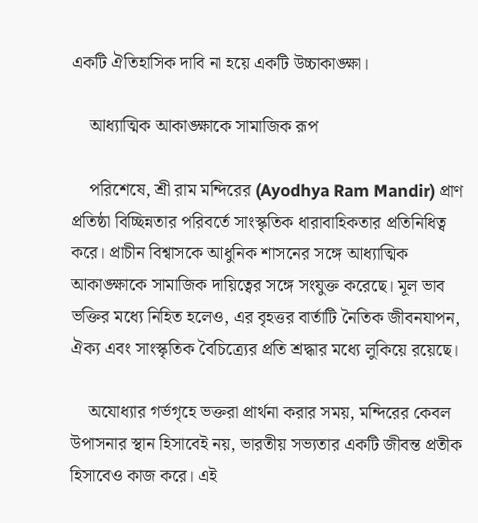একটি ঐতিহাসিক দাবি না হয়ে একটি উচ্চাকাঙ্ক্ষা।

    আধ্যাত্মিক আকাঙ্ক্ষাকে সামাজিক রূপ

    পরিশেষে, শ্রী রাম মন্দিরের (Ayodhya Ram Mandir) প্রাণ প্রতিষ্ঠা বিচ্ছিন্নতার পরিবর্তে সাংস্কৃতিক ধারাবাহিকতার প্রতিনিধিত্ব করে। প্রাচীন বিশ্বাসকে আধুনিক শাসনের সঙ্গে আধ্যাত্মিক আকাঙ্ক্ষাকে সামাজিক দায়িত্বের সঙ্গে সংযুক্ত করেছে। মূল ভাব ভক্তির মধ্যে নিহিত হলেও, এর বৃহত্তর বার্তাটি নৈতিক জীবনযাপন, ঐক্য এবং সাংস্কৃতিক বৈচিত্র্যের প্রতি শ্রদ্ধার মধ্যে লুকিয়ে রয়েছে।

    অযোধ্যার গর্ভগৃহে ভক্তরা প্রার্থনা করার সময়, মন্দিরের কেবল উপাসনার স্থান হিসাবেই নয়, ভারতীয় সভ্যতার একটি জীবন্ত প্রতীক হিসাবেও কাজ করে। এই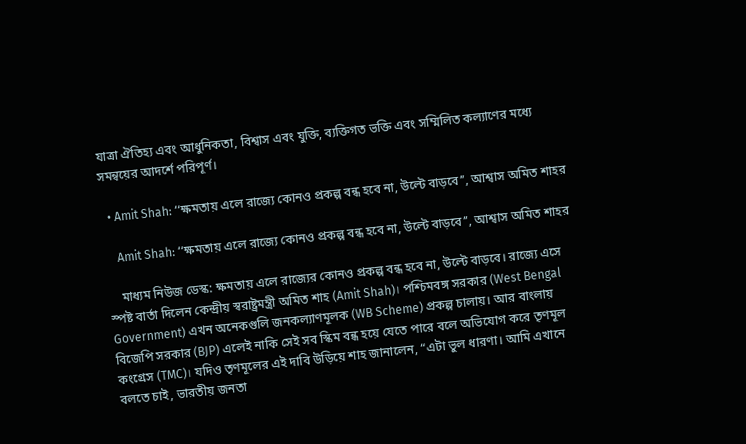যাত্রা ঐতিহ্য এবং আধুনিকতা, বিশ্বাস এবং যুক্তি, ব্যক্তিগত ভক্তি এবং সম্মিলিত কল্যাণের মধ্যে সমন্বয়ের আদর্শে পরিপূর্ণ।

  • Amit Shah: ‘‘ক্ষমতায় এলে রাজ্যে কোনও প্রকল্প বন্ধ হবে না, উল্টে বাড়বে’’, আশ্বাস অমিত শাহর

    Amit Shah: ‘‘ক্ষমতায় এলে রাজ্যে কোনও প্রকল্প বন্ধ হবে না, উল্টে বাড়বে’’, আশ্বাস অমিত শাহর

    মাধ্যম নিউজ ডেস্ক: ক্ষমতায় এলে রাজ্যের কোনও প্রকল্প বন্ধ হবে না, উল্টে বাড়বে। রাজ্যে এসে স্পষ্ট বার্তা দিলেন কেন্দ্রীয় স্বরাষ্ট্রমন্ত্রী অমিত শাহ (Amit Shah)। পশ্চিমবঙ্গ সরকার (West Bengal Government) এখন অনেকগুলি জনকল্যাণমূলক (WB Scheme) প্রকল্প চালায়। আর বাংলায় বিজেপি সরকার (BJP) এলেই নাকি সেই সব স্কিম বন্ধ হয়ে যেতে পারে বলে অভিযোগ করে তৃণমূল কংগ্রেস (TMC)। যদিও তৃণমূলের এই দাবি উড়িয়ে শাহ জানালেন, “এটা ভুল ধারণা। আমি এখানে বলতে চাই, ভারতীয় জনতা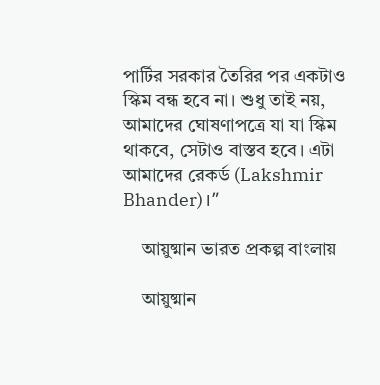পার্টির সরকার তৈরির পর একটাও স্কিম বন্ধ হবে না। শুধু তাই নয়, আমাদের ঘোষণাপত্রে যা যা স্কিম থাকবে, সেটাও বাস্তব হবে। এটা আমাদের রেকর্ড (Lakshmir Bhander)।”

    আয়ুষ্মান ভারত প্রকল্প বাংলায়

    আয়ুষ্মান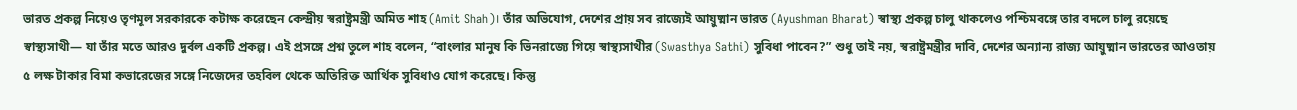ভারত প্রকল্প নিয়েও তৃণমূল সরকারকে কটাক্ষ করেছেন কেন্দ্রীয় স্বরাষ্ট্রমন্ত্রী অমিত শাহ (Amit Shah)। তাঁর অভিযোগ, দেশের প্রায় সব রাজ্যেই আয়ুষ্মান ভারত (Ayushman Bharat) স্বাস্থ্য প্রকল্প চালু থাকলেও পশ্চিমবঙ্গে তার বদলে চালু রয়েছে স্বাস্থ্যসাথী— যা তাঁর মতে আরও দুর্বল একটি প্রকল্প। এই প্রসঙ্গে প্রশ্ন তুলে শাহ বলেন, “বাংলার মানুষ কি ভিনরাজ্যে গিয়ে স্বাস্থ্যসাথীর (Swasthya Sathi) সুবিধা পাবেন?” শুধু তাই নয়, স্বরাষ্ট্রমন্ত্রীর দাবি, দেশের অন্যান্য রাজ্য আয়ুষ্মান ভারতের আওতায় ৫ লক্ষ টাকার বিমা কভারেজের সঙ্গে নিজেদের তহবিল থেকে অতিরিক্ত আর্থিক সুবিধাও যোগ করেছে। কিন্তু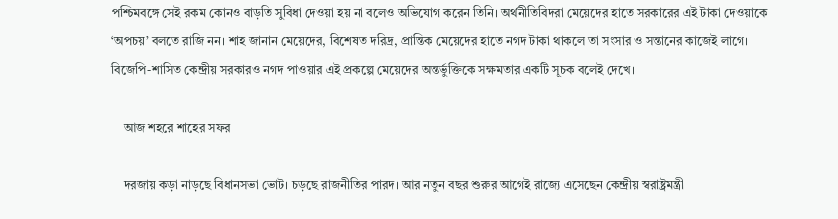পশ্চিমবঙ্গে সেই রকম কোনও বাড়তি সুবিধা দেওয়া হয় না বলেও অভিযোগ করেন তিনি। অর্থনীতিবিদরা মেয়েদের হাতে সরকারের এই টাকা দেওয়াকে ‘অপচয়’ বলতে রাজি নন। শাহ জানান মেয়েদের, বিশেষত দরিদ্র, প্রান্তিক মেয়েদের হাতে নগদ টাকা থাকলে তা সংসার ও সন্তানের কাজেই লাগে। বিজেপি-শাসিত কেন্দ্রীয় সরকারও নগদ পাওয়ার এই প্রকল্পে মেয়েদের অন্তর্ভুক্তিকে সক্ষমতার একটি সূচক বলেই দেখে।

    আজ শহরে শাহের সফর

    দরজায় কড়া নাড়ছে বিধানসভা ভোট। চড়ছে রাজনীতির পারদ। আর নতুন বছর শুরুর আগেই রাজ্যে এসেছেন কেন্দ্রীয় স্বরাষ্ট্রমন্ত্রী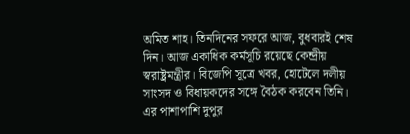অমিত শাহ। তিনদিনের সফরে আজ, বুধবারই শেষ দিন। আজ একাধিক কর্মসূচি রয়েছে কেন্দ্রীয় স্বরাষ্ট্রমন্ত্রীর। বিজেপি সূত্রে খবর, হোটেলে দলীয় সাংসদ ও বিধায়কদের সঙ্গে বৈঠক করবেন তিনি। এর পাশাপাশি দুপুর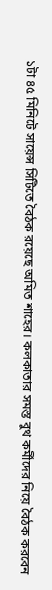১টা ৪৫ মিনিটে সায়েন্স সিটিতে বৈঠক রয়েছে অমিত শাহের। কলকাতার সমস্ত বুথ কর্মীদের নিয়ে বৈঠক করবেন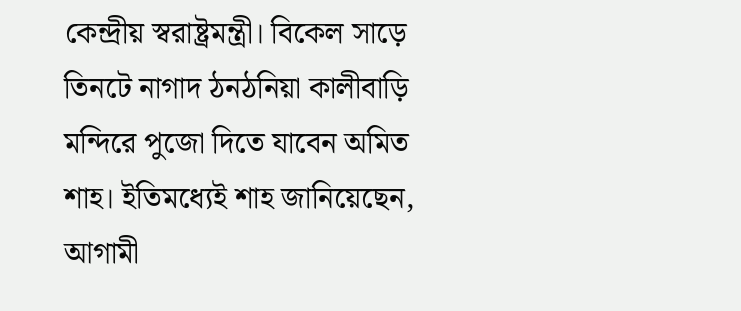কেন্দ্রীয় স্বরাষ্ট্রমন্ত্রী। বিকেল সাড়ে তিনটে নাগাদ ঠনঠনিয়া কালীবাড়ি মন্দিরে পুজো দিতে যাবেন অমিত শাহ। ইতিমধ্যেই শাহ জানিয়েছেন, আগামী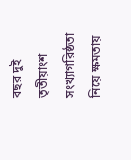বছর দুই তৃতীয়াংশ সংখ্যাগরিষ্ঠতা নিয়ে ক্ষমতায়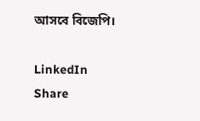আসবে বিজেপি।

LinkedIn
Share